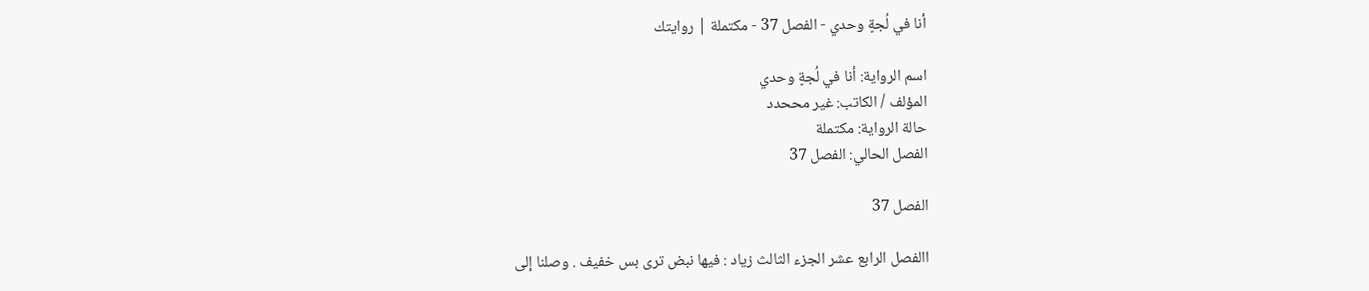أنا في لُجةٍ وحدي - الفصل 37 - مكتملة | روايتك

اسم الرواية: أنا في لُجةٍ وحدي
المؤلف / الكاتب: غير مححدد
حالة الرواية: مكتملة
الفصل الحالي: الفصل 37

الفصل 37

االفصل الرابع عشر الجزء الثالث زياد : فيها نبض ترى بس خفيف . وصلنا إلى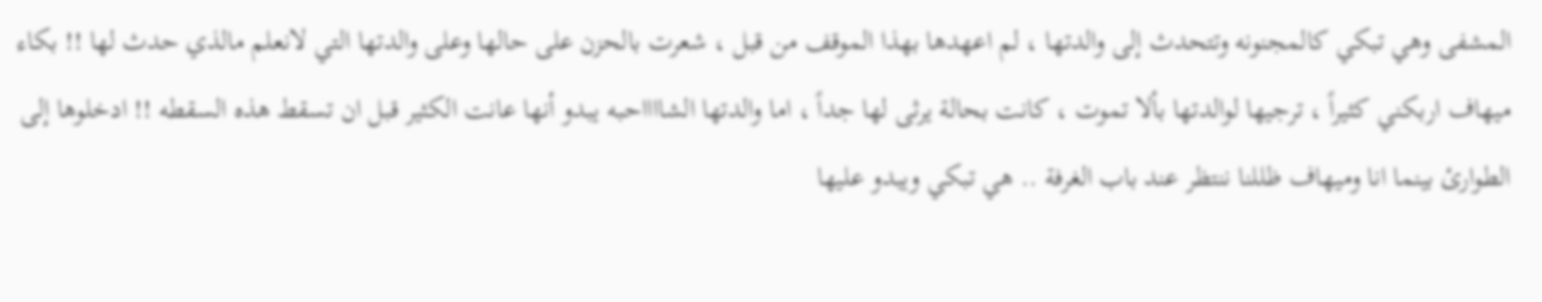المشفى وهي تبكي كالمجنونه وتتحدث إلى والدتها ، لم اعهدها بهذا الموقف من قبل ، شعرت بالحزن على حالها وعلى والدتها التي لانعلم مالذي حدث لها !! بكاء ميهاف اربكني كثيراً ، ترجيها لوالدتها بألا تموت ، كانت بحالة يرثى لها جداً ، اما والدتها الشااااحبه يبدو أنها عانت الكثير قبل ان تسقط هذه السقطه !! ادخلوها إلى الطوارئ بينما انا وميهاف ظللنا ننتظر عند باب الغرفة .. هي تبكي ويبدو عليها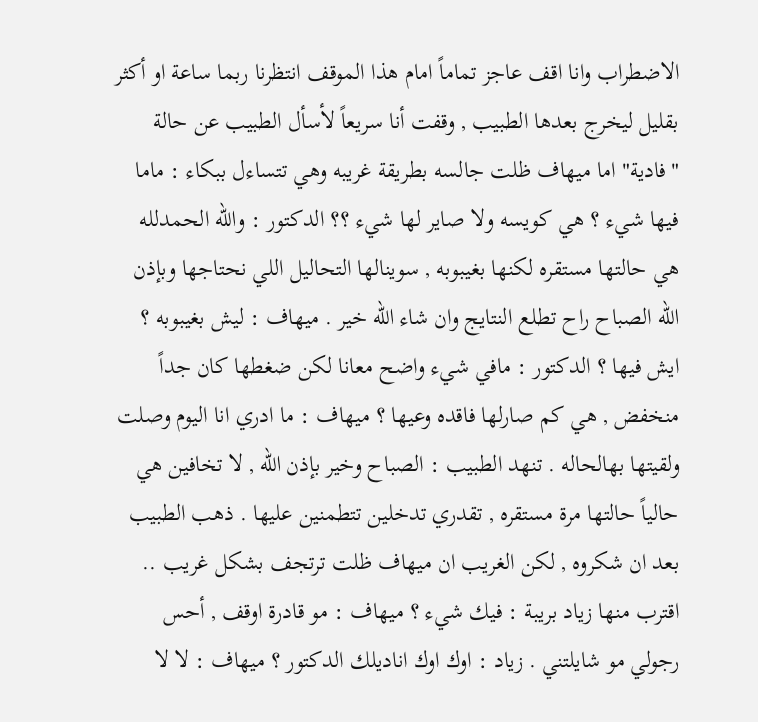الاضطراب وانا اقف عاجز تماماً امام هذا الموقف انتظرنا ربما ساعة او أكثر بقليل ليخرج بعدها الطبيب , وقفت أنا سريعاً لأسأل الطبيب عن حالة "فادية" اما ميهاف ظلت جالسه بطريقة غريبه وهي تتساءل ببكاء : ماما فيها شيء ؟ هي كويسه ولا صاير لها شيء ؟؟ الدكتور : والله الحمدلله هي حالتها مستقره لكنها بغيبوبه , سوينالها التحاليل اللي نحتاجها وبإذن الله الصباح راح تطلع النتايج وان شاء الله خير . ميهاف : ليش بغيبوبه ؟ ايش فيها ؟ الدكتور : مافي شيء واضح معانا لكن ضغطها كان جداً منخفض , هي كم صارلها فاقده وعيها ؟ ميهاف : ما ادري انا اليوم وصلت ولقيتها بهالحاله . تنهد الطبيب : الصباح وخير بإذن الله , لا تخافين هي حالياً حالتها مرة مستقره , تقدري تدخلين تتطمنين عليها . ذهب الطبيب بعد ان شكروه , لكن الغريب ان ميهاف ظلت ترتجف بشكل غريب .. اقترب منها زياد بريبة : فيك شيء ؟ ميهاف : مو قادرة اوقف , أحس رجولي مو شايلتني . زياد : اوك اوك اناديلك الدكتور ؟ ميهاف : لا لا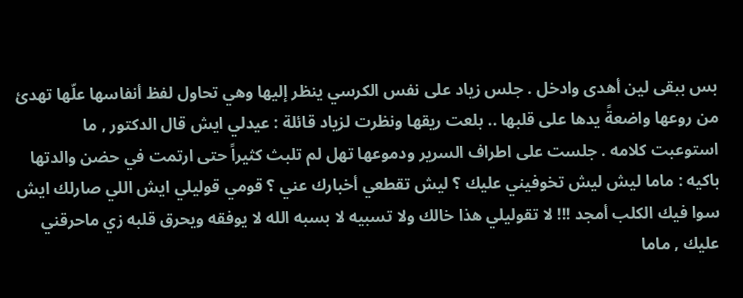بس ببقى لين أهدى وادخل . جلس زياد على نفس الكرسي ينظر إليها وهي تحاول لفظ أنفاسها علّها تهدئ من روعها واضعةً يدها على قلبها .. بلعت ريقها ونظرت لزياد قائلة : عيدلي ايش قال الدكتور , ما استوعبت كلامه . جلست على اطراف السرير ودموعها تهل لم تلبث كثيراً حتى ارتمت في حضن والدتها باكيه : ماما ليش ليش تخوفيني عليك ؟ ليش تقطعي أخبارك عني ؟ قومي قوليلي ايش اللي صارلك ايش سوا فيك الكلب أمجد !!! لا تقوليلي هذا خالك ولا تسبيه لا بسبه الله لا يوفقه ويحرق قلبه زي ماحرقني عليك , ماما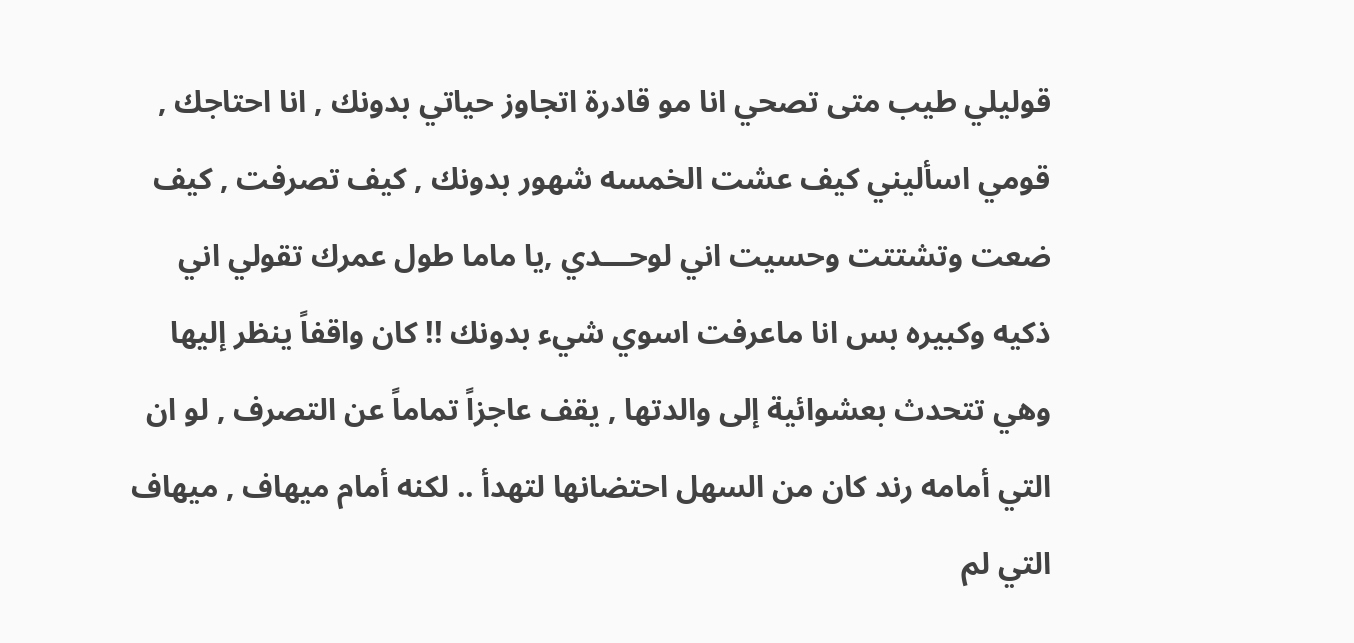قوليلي طيب متى تصحي انا مو قادرة اتجاوز حياتي بدونك , انا احتاجك , قومي اسأليني كيف عشت الخمسه شهور بدونك , كيف تصرفت , كيف ضعت وتشتتت وحسيت اني لوحـــدي ,يا ماما طول عمرك تقولي اني ذكيه وكبيره بس انا ماعرفت اسوي شيء بدونك !! كان واقفاً ينظر إليها وهي تتحدث بعشوائية إلى والدتها , يقف عاجزاً تماماً عن التصرف , لو ان التي أمامه رند كان من السهل احتضانها لتهدأ .. لكنه أمام ميهاف , ميهاف التي لم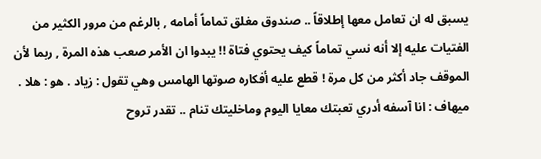يسبق له ان تعامل معها إطلاقاً .. صندوق مغلق تماماً أمامه , بالرغم من مرور الكثير من الفتيات عليه إلا أنه نسي تماماً كيف يحتوي فتاة !! يبدوا ان الأمر صعب هذه المرة , ربما لأن الموقف جاد أكثر من كل مرة ! قطع عليه أفكاره صوتها الهامس وهي تقول : زياد . هو : هلا . ميهاف : انا آسفه أدري تعبتك معايا اليوم وماخليتك تنام .. تقدر تروح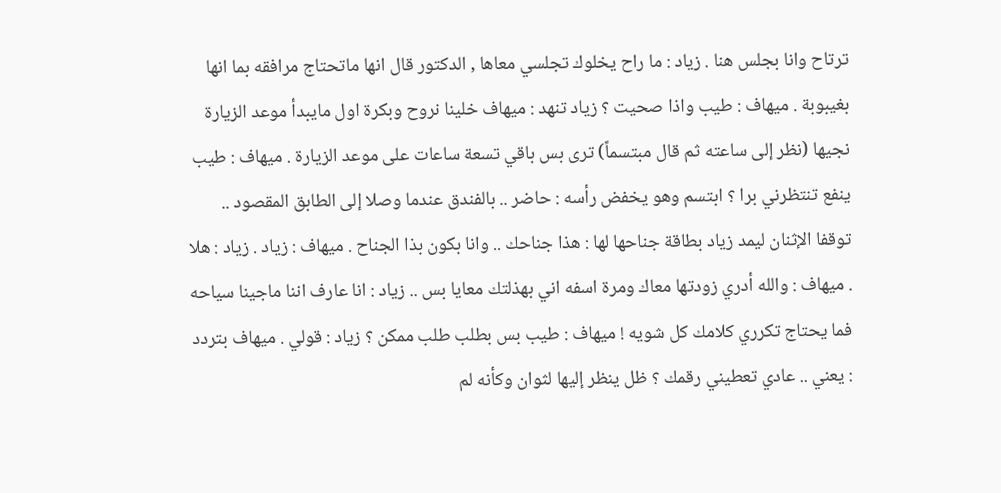ترتاح وانا بجلس هنا . زياد : ما راح يخلوك تجلسي معاها , الدكتور قال انها ماتحتاج مرافقه بما انها بغيبوبة . ميهاف : طيب واذا صحيت ؟ زياد تنهد : ميهاف خلينا نروح وبكرة اول مايبدأ موعد الزيارة نجيها (نظر إلى ساعته ثم قال مبتسماً) ترى بس باقي تسعة ساعات على موعد الزيارة . ميهاف : طيب ينفع تنتظرني برا ؟ ابتسم وهو يخفض رأسه : حاضر .. بالفندق عندما وصلا إلى الطابق المقصود .. توقفا الإثنان ليمد زياد بطاقة جناحها لها : هذا جناحك .. وانا بكون بذا الجناح . ميهاف : زياد . زياد : هلا . ميهاف : والله أدري زودتها معاك ومرة اسفه اني بهذلتك معايا بس .. زياد : انا عارف اننا ماجينا سياحه فما يحتاج تكرري كلامك كل شويه ! ميهاف : طيب بس بطلب طلب ممكن ؟ زياد : قولي . ميهاف بتردد : يعني .. عادي تعطيني رقمك ؟ ظل ينظر إليها لثوان وكأنه لم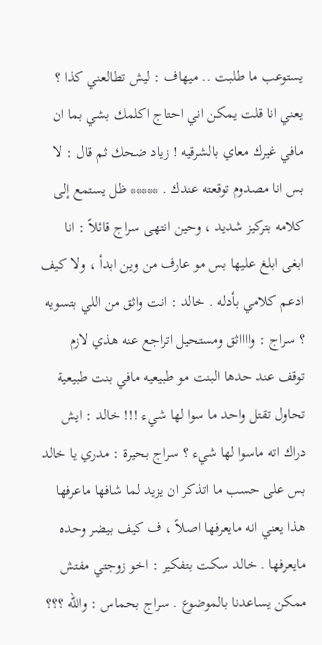يستوعب ما طلبت .. ميهاف : ليش تطالعني كذا ؟ يعني انا قلت يمكن اني احتاج اكلمك بشي بما ان مافي غيرك معاي بالشرقيه ! زياد ضحك ثم قال : لا بس انا مصدوم توقعته عندك . ***** ظل يستمع إلى كلامه بتركيز شديد ، وحين انتهى سراج قائلاً : انا ابغى ابلغ عليها بس مو عارف من وين ابدأ ، ولا كيف ادعم كلامي بأدله . خالد : انت واثق من اللي بتسويه ؟ سراج : وااااثق ومستحيل اتراجع عنه هذي لازم توقف عند حدها البنت مو طبيعيه مافي بنت طبيعية تحاول تقتل واحد ما سوا لها شيء !!! خالد : ايش دراك اته ماسوا لها شيء ؟ سراج بحيرة : مدري يا خالد بس على حسب ما اتذكر ان يزيد لما شافها ماعرفها هذا يعني انه مايعرفها اصلاً ، ف كيف بيضر وحده مايعرفها . خالد سكت بتفكير : اخو زوجتي مفتش ممكن يساعدنا بالموضوع . سراج بحماس : والله ؟؟؟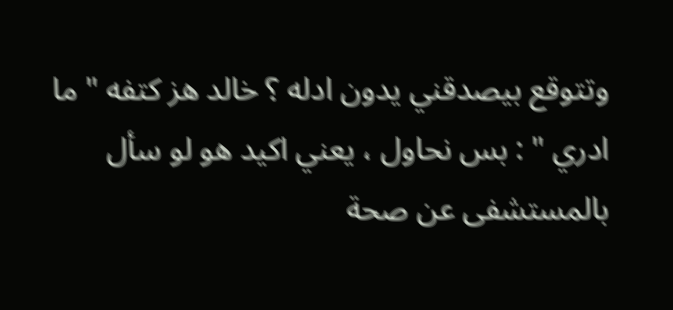وتتوقع بيصدقني يدون ادله ؟ خالد هز كتفه " ما ادري " : بس نحاول ، يعني اكيد هو لو سأل بالمستشفى عن صحة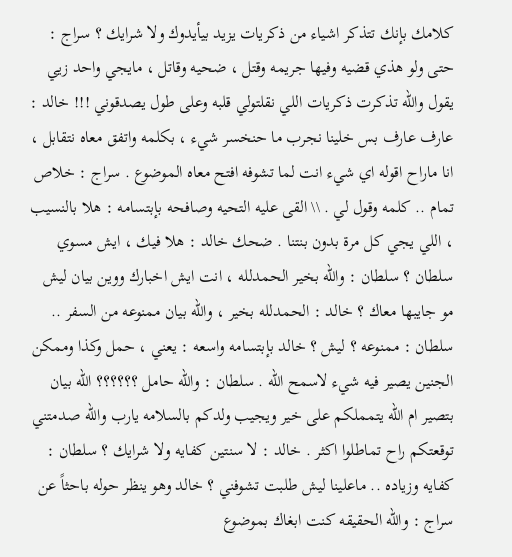كلامك بإنك تتذكر اشياء من ذكريات يزيد بيأيدوك ولا شرايك ؟ سراج : حتى ولو هذي قضيه وفيها جريمه وقتل ، ضحيه وقاتل ، مايجي واحد زيي يقول والله تذكرت ذكريات اللي نقلتولي قلبه وعلى طول يصدقوني !!! خالد : عارف عارف بس خلينا نجرب ما حنخسر شيء ، بكلمه واتفق معاه نتقابل ، انا ماراح اقوله اي شيء انت لما تشوفه افتح معاه الموضوع . سراج : خلاص تمام .. كلمه وقول لي . \\ القى عليه التحيه وصافحه بإبتسامه : هلا بالنسيب ، اللي يجي كل مرة بدون بنتنا . ضحك خالد : هلا فيك ، ايش مسوي سلطان ؟ سلطان : والله بخير الحمدلله ، انت ايش اخبارك ووين بيان ليش مو جايبها معاك ؟ خالد : الحمدلله بخير ، والله بيان ممنوعه من السفر .. سلطان : ممنوعه ؟ ليش ؟ خالد بإبتسامه واسعه : يعني ، حمل وكذا وممكن الجنين يصير فيه شيء لاسمح الله . سلطان : والله حامل ؟؟؟؟؟؟ الله بيان بتصير ام الله يتمملكم على خير ويجيب ولدكم بالسلامه يارب والله صدمتني توقعتكم راح تماطلوا اكثر . خالد : لا سنتين كفايه ولا شرايك ؟ سلطان : كفايه وزياده .. ماعلينا ليش طلبت تشوفني ؟ خالد وهو ينظر حوله باحثاً عن سراج : والله الحقيقه كنت ابغاك بموضوع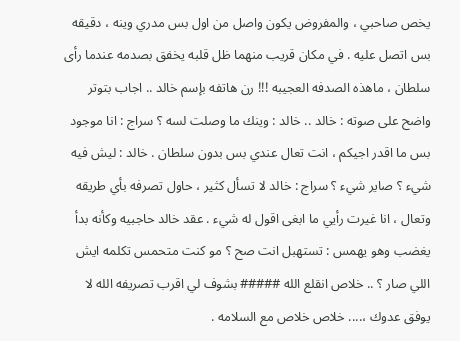يخص صاحبي ، والمفروض يكون واصل من اول بس مدري وينه ، دقيقه بس اتصل عليه . في مكان قريب منهما ظل قلبه يخفق بصدمه عندما رأى سلطان ، ماهذه الصدفه العجيبه !!! رن هاتفه بإسم خالد .. اجاب بتوتر واضح على صوته : خالد .. خالد : وينك ما وصلت لسه ؟ سراج : انا موجود بس ما اقدر اجيكم ، انت تعال عندي بس بدون سلطان . خالد : ليش فيه شيء ؟ صاير شيء ؟ سراج : خالد لا تسأل كثير ، حاول تصرفه بأي طريقه وتعال ، انا غيرت رأيي ما ابغى اقول له شيء . عقد خالد حاجبيه وكأنه بدأ يغضب وهو يهمس : تستهبل انت صح ؟ مو كنت متحمس تكلمه ايش اللي صار ؟ .. خلاص انقلع الله ##### بشوف لي اقرب تصريفه الله لا يوفق عدوك ،.... خلاص خلاص مع السلامه .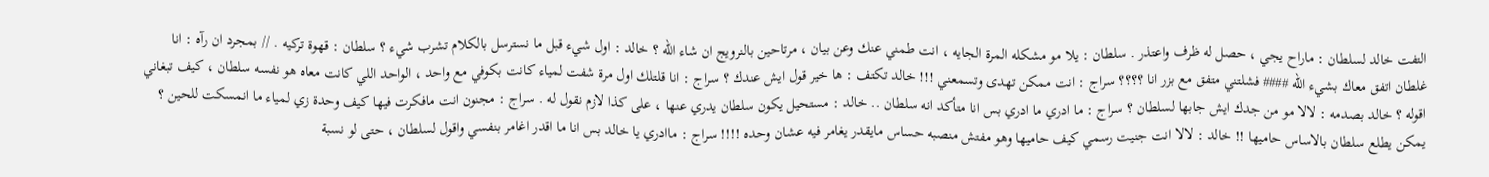التفت خالد لسلطان : ماراح يجي ، حصل له ظرف واعتذر . سلطان : يلا مو مشكله المرة الجايه ، انت طمني عنك وعن بيان ، مرتاحين بالنرويج ان شاء الله ؟ خالد : اول شيء قبل ما نسترسل بالكلام تشرب شيء ؟ سلطان : قهوة تركيه . // بمجرد ان رآه : انا غلطان اتفق معاك بشيء الله #### فشلتني متفق مع بزر انا ؟؟؟؟ سراج : انت ممكن تهدى وتسمعني !!! خالد تكتف : ها خير قول ايش عندك ؟ سراج : انا قلتلك اول مرة شفت لمياء كانت بكوفي مع واحد ، الواحد اللي كانت معاه هو نفسه سلطان ، كيف تبغاني اقوله ؟ خالد بصدمه : لالا مو من جدك ايش جابها لسلطان ؟ سراج : ما ادري ما ادري بس انا متأكد انه سلطان .. خالد : مستحيل يكون سلطان يدري عنها ، على كذا لازم نقول له . سراج : مجنون انت مافكرت فيها كيف وحدة زي لمياء ما انمسكت للحين ؟ يمكن يطلع سلطان بالاساس حاميها !! خالد : لالا انت جنيت رسمي كيف حاميها وهو مفتش منصبه حساس مايقدر يغامر فيه عشان وحده !!!! سراج : ماادري يا خالد بس انا ما اقدر اغامر بنفسي واقول لسلطان ، حتى لو نسبة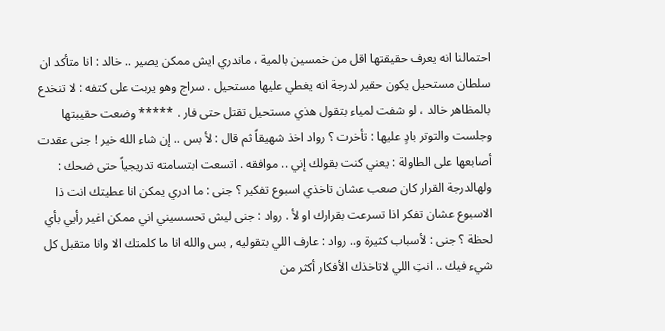احتمالنا انه يعرف حقيقتها اقل من خمسين بالمية ، ماندري ايش ممكن يصير .. خالد : انا متأكد ان سلطان مستحيل يكون حقير لدرجة انه يغطي عليها مستحيل . سراج وهو يربت على كتفه : لا تنخدع بالمظاهر خالد ، لو شفت لمياء بتقول هذي مستحيل تقتل حتى فار . ***** وضعت حقيبتها وجلست والتوتر بادٍ عليها : تأخرت ؟ رواد اخذ شهيقاً ثم قال : لأ بس .. إن شاء الله خير ! جنى عقدت أصابعها على الطاولة : يعني كنت بقولك إني .. موافقه . اتسعت ابتسامته تدريجياً حتى ضحك : ولهالدرجة القرار كان صعب عشان تاخذي اسبوع تفكير ؟ جنى : ما ادري يمكن انا عطيتك انت ذا الاسبوع عشان تفكر اذا تسرعت بقرارك او لأ . رواد : جنى ليش تحسسيني اني ممكن اغير رأيي بأي لحظة ؟ جنى : لأسباب كثيرة و.. رواد : عارف اللي بتقوليه , بس والله انا ما كلمتك الا وانا متقبل كل شيء فيك .. انتِ اللي لاتاخذك الأفكار أكثر من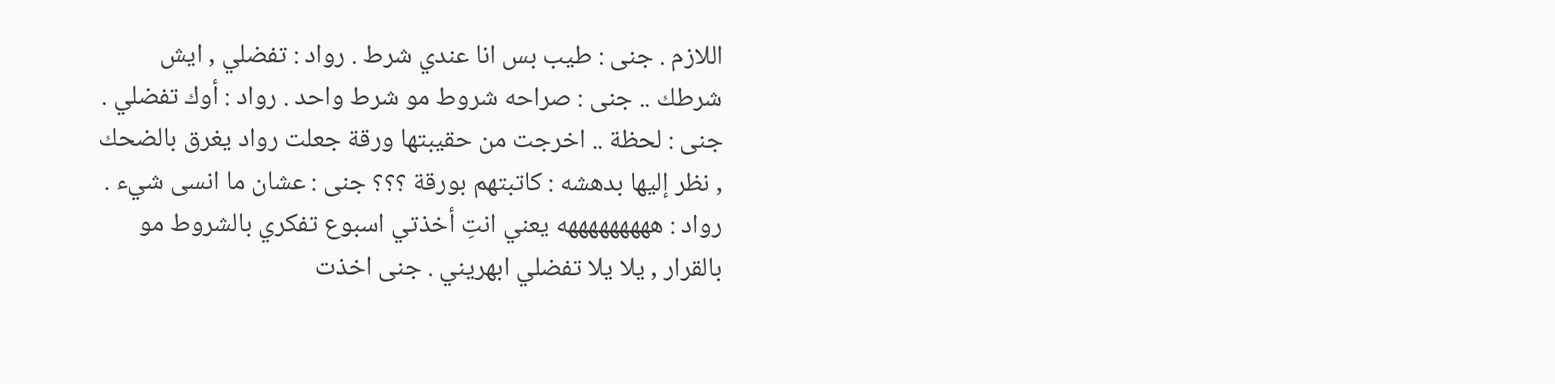اللازم . جنى : طيب بس انا عندي شرط . رواد : تفضلي , ايش شرطك .. جنى : صراحه شروط مو شرط واحد . رواد : أوك تفضلي . جنى : لحظة .. اخرجت من حقيبتها ورقة جعلت رواد يغرق بالضحك , نظر إليها بدهشه : كاتبتهم بورقة ؟؟؟ جنى : عشان ما انسى شيء . رواد : هههههههههه يعني انتِ أخذتي اسبوع تفكري بالشروط مو بالقرار , يلا يلا تفضلي ابهريني . جنى اخذت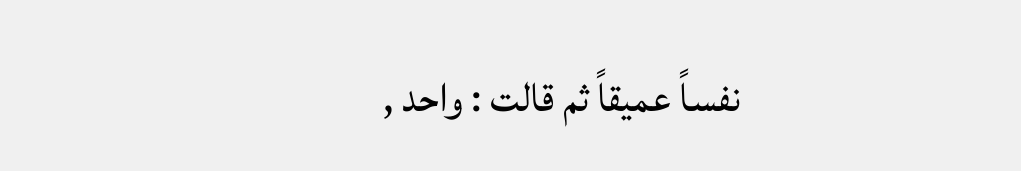نفساً عميقاً ثم قالت : واحد ,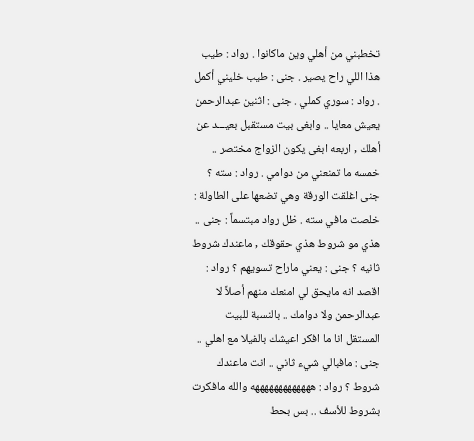تخطبني من أهلي وين ماكانوا . رواد : طيب هذا اللي راح يصير . جنى : طيب خليني أكمل . رواد : سوري كملي . جنى : اثنين عبدالرحمن يعيش معايا .. وابغى بيت مستقبل بعيـــد عن أهلك , اربعه ابغى يكون الزواج مختصر .. خمسه ما تمنعني من دوامي . رواد : سته ؟ جنى اغلقت الورقة وهي تضعها على الطاولة : خلصت مافي سته . ظل رواد مبتسماً : جنى .. هذي مو شروط هذي حقوقك , ماعندك شروط ثانيه ؟ جنى : يعني ماراح تسويهم ؟ رواد : اقصد انه مايحق لي امنعك منهم أصلاً لا عبدالرحمن ولا دوامك .. بالنسبة للبيت المستقل انا ما افكر اعيشك بالفيلا مع اهلي .. جنى : مافبالي شيء ثاني .. انت ماعندك شروط ؟ رواد : هههههههههههههه والله مافكرت بشروط للأسف .. بس بحط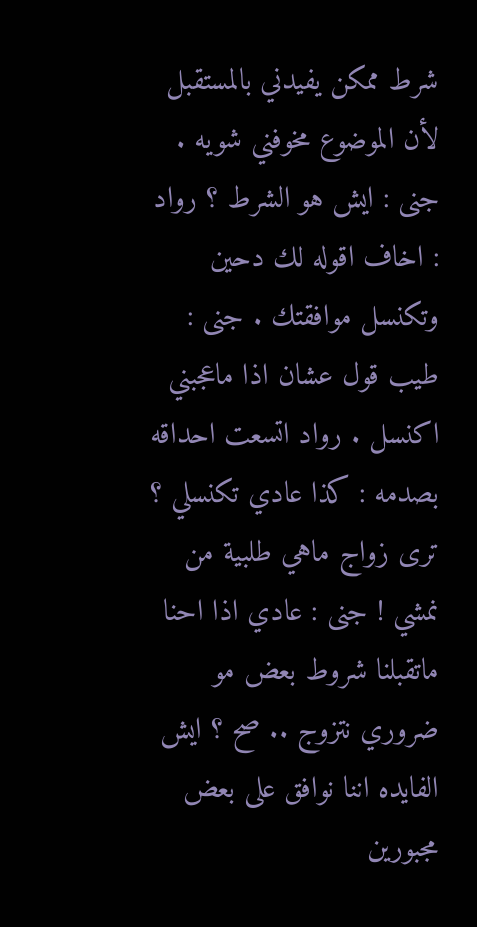شرط ممكن يفيدني بالمستقبل لأن الموضوع مخوفني شويه . جنى : ايش هو الشرط ؟ رواد : اخاف اقوله لك دحين وتكنسل موافقتك . جنى : طيب قول عشان اذا ماعجبني اكنسل . رواد اتسعت احداقه بصدمه : كذا عادي تكنسلي ؟ ترى زواج ماهي طلبية من نمشي ! جنى : عادي اذا احنا ماتقبلنا شروط بعض مو ضروري نتزوج .. صح ؟ ايش الفايده اننا نوافق على بعض مجبورين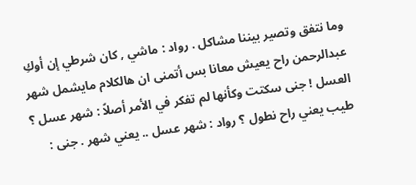وما نتفق وتصير بيننا مشاكل . رواد : ماشي , كان شرطي إن أوكِ عبدالرحمن راح يعيش معانا بس أتمنى ان هالكلام مايشمل شهر العسل ! جنى سكتت وكأنها لم تفكر في الأمر أصلاً : شهر عسل ؟ طيب يعني راح نطول ؟ رواد : شهر عسل .. يعني شهر . جنى :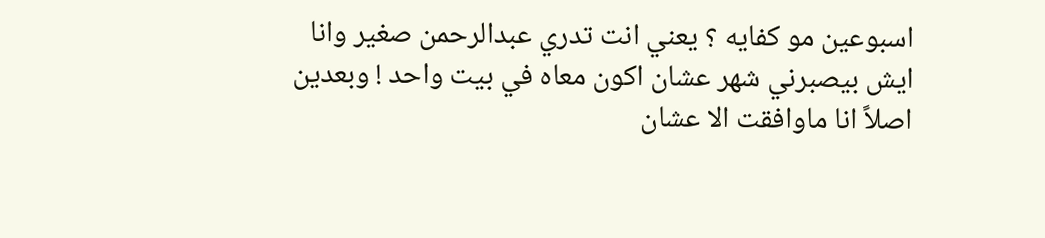اسبوعين مو كفايه ؟ يعني انت تدري عبدالرحمن صغير وانا ايش بيصبرني شهر عشان اكون معاه في بيت واحد ! وبعدين اصلاً انا ماوافقت الا عشان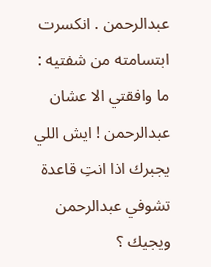عبدالرحمن . انكسرت ابتسامته من شفتيه : ما وافقتي الا عشان عبدالرحمن ! ايش اللي يجبرك اذا انتِ قاعدة تشوفي عبدالرحمن ويجيك ؟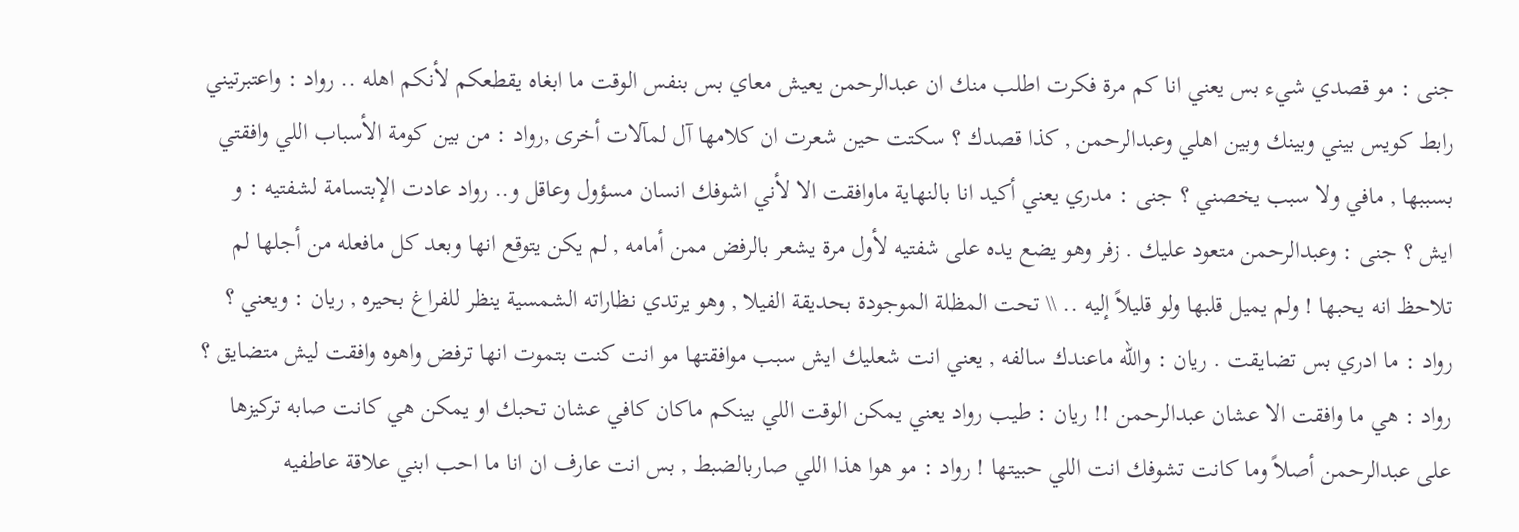جنى : مو قصدي شيء بس يعني انا كم مرة فكرت اطلب منك ان عبدالرحمن يعيش معاي بس بنفس الوقت ما ابغاه يقطعكم لأنكم اهله .. رواد : واعتبرتيني رابط كويس بيني وبينك وبين اهلي وعبدالرحمن , كذا قصدك ؟ سكتت حين شعرت ان كلامها آل لمآلات أخرى ,رواد : من بين كومة الأسباب اللي وافقتي بسببها , مافي ولا سبب يخصني ؟ جنى : مدري يعني أكيد انا بالنهاية ماوافقت الا لأني اشوفك انسان مسؤول وعاقل و.. رواد عادت الإبتسامة لشفتيه : و ايش ؟ جنى : وعبدالرحمن متعود عليك . زفر وهو يضع يده على شفتيه لأول مرة يشعر بالرفض ممن أمامه , لم يكن يتوقع انها وبعد كل مافعله من أجلها لم تلاحظ انه يحبها ! ولم يميل قلبها ولو قليلاً إليه .. \\ تحت المظلة الموجودة بحديقة الفيلا , وهو يرتدي نظاراته الشمسية ينظر للفراغ بحيره , ريان : ويعني ؟ رواد : ما ادري بس تضايقت . ريان : والله ماعندك سالفه , يعني انت شعليك ايش سبب موافقتها مو انت كنت بتموت انها ترفض واهوه وافقت ليش متضايق ؟ رواد : هي ما وافقت الا عشان عبدالرحمن !! ريان : طيب رواد يعني يمكن الوقت اللي بينكم ماكان كافي عشان تحبك او يمكن هي كانت صابه تركيزها على عبدالرحمن أصلاً وما كانت تشوفك انت اللي حبيتها ! رواد : مو هوا هذا اللي صاربالضبط , بس انت عارف ان انا ما احب ابني علاقة عاطفيه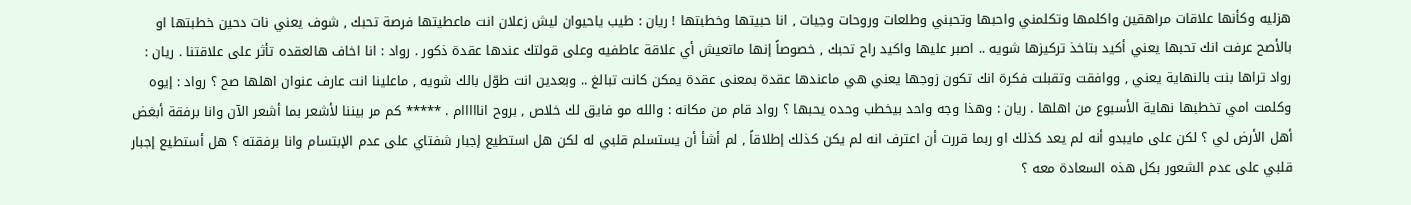هزليه وكأنها علاقات مراهقين واكلمها وتكلمني واحبها وتحبني وطلعات وروحات وجيات , انا حبيتها وخطبتها ! ريان : طيب ياحيوان ليش زعلان انت ماعطيتها فرصة تحبك , شوف يعني نات دحين خطبتها او بالأصح عرفت انك تحبها يعني أكيد بتاخذ تركيزها شويه .. اصبر عليها واكيد راح تحبك , خصوصاً إنها ماتعيش أي علاقة عاطفيه وعلى قولتك عندها عقدة ذكور . رواد : انا اخاف هالعقده تأثر على علاقتنا . ريان : رواد تراها بنت بالنهاية يعني , ووافقت وتقبلت فكرة انك تكون زوجها يعني هي ماعندها عقدة بمعنى عقدة يمكن كانت تبالغ .. وبعدين انت طوّل بالك شويه , ماعلينا انت عارف عنوان اهلها صح ؟ رواد : إيوه وكلمت امي تخطبها نهاية الأسبوع من اهلها . ريان : وهذا وجه واحد بيخطب وحده يحبها ؟ رواد قام من مكانه : والله مو فايق لك خلاص , بروح انااااام . ***** كم مر بيننا لأشعر بما أشعر الآن وانا برفقة أبغض أهل الأرض لي ؟ لكن على مايبدو أنه لم يعد كذلك او ربما قررت أن اعترف انه لم يكن كذلك إطلاقاً , لم أشأ أن يستسلم قلبي له لكن هل استطيع إجبار شفتاي على عدم الإبتسام وانا برفقته ؟ هل أستطيع إجبار قلبي على عدم الشعور بكل هذه السعادة معه ؟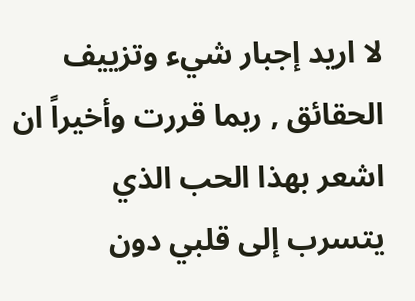لا اريد إجبار شيء وتزييف الحقائق , ربما قررت وأخيراً ان اشعر بهذا الحب الذي يتسرب إلى قلبي دون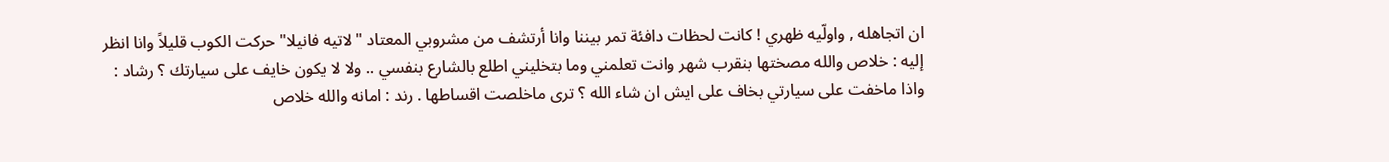ان اتجاهله , واولّيه ظهري ! كانت لحظات دافئة تمر بيننا وانا أرتشف من مشروبي المعتاد "لاتيه فانيلا" حركت الكوب قليلاً وانا انظر إليه : خلاص والله مصختها بنقرب شهر وانت تعلمني وما بتخليني اطلع بالشارع بنفسي .. ولا لا يكون خايف على سيارتك ؟ رشاد : واذا ماخفت على سيارتي بخاف على ايش ان شاء الله ؟ ترى ماخلصت اقساطها . رند : امانه والله خلاص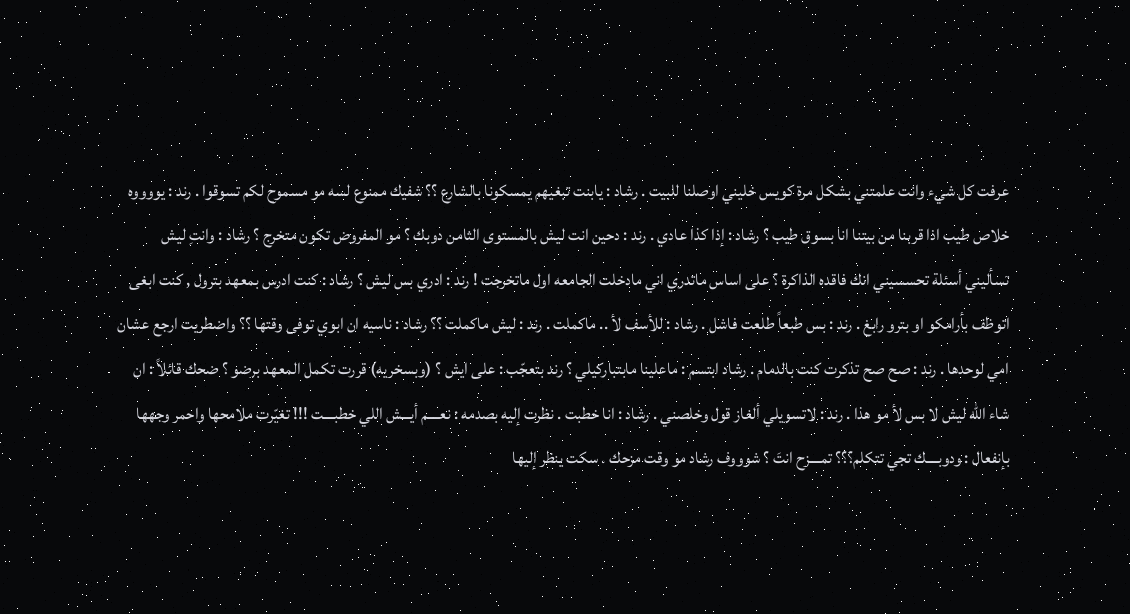عرفت كل شيء وانت علمتني بشكل مرة كويس خليني اوصلنا للبيت . رشاد : يابنت تبغيهم يمسكونا بالشارع ؟؟ شفيك ممنوع لسه مو مسموح لكم تسوقوا . رند : يووووه خلاص طيب اذا قربنا من بيتنا انا بسوق طيب ؟ رشاد : إذا كذا عادي . رند : دحين انت ليش بالمستوى الثامن دوبك ؟ مو المفروض تكون متخرج ؟ رشاد : وانتِ ليش تسأليني أسئلة تحسسيني انك فاقده الذاكرة ؟ على اساس ماتدري اني مادخلت الجامعه اول ماتخرجت ! رند : ادري بس ليش ؟ رشاد : كنت ادرس بمعهد بترول , كنت ابغى اتوظف بأرامكو او بترو رابغ . رند : بس طبعاً طلعت فاشل . رشاد : للأسف لأ .. ماكملت . رند : ليش ماكملت ؟؟ رشاد : ناسيه ان ابوي توفى وقتها ؟؟ واضطريت ارجع عشان امي لوحدها . رند : صح صح تذكرت كنت بالدمام . رشاد ابتسم : ماعلينا مابتباركيلي ؟ رند بتعجّب : على ايش ؟ (وبسخريه) قررت تكمل المعهد برضو ؟ ضحك قائلاً : ان شاء الله ليش لا بس لأ مو هذا . رند : لاتسويلي ألغاز قول وخلصني . رشاد : انا خطبت . نظرت إليه بصدمه : نعــــم أيـــش اللي خطبــــت !!! تغيّرت ملامحها واحمر وجهها بإنفعال : ودوبــــك تجي تتكلم؟؟؟ تمــــزح انتَ ؟ شوووف رشاد مو وقت مزحك . سكت ينظر إليها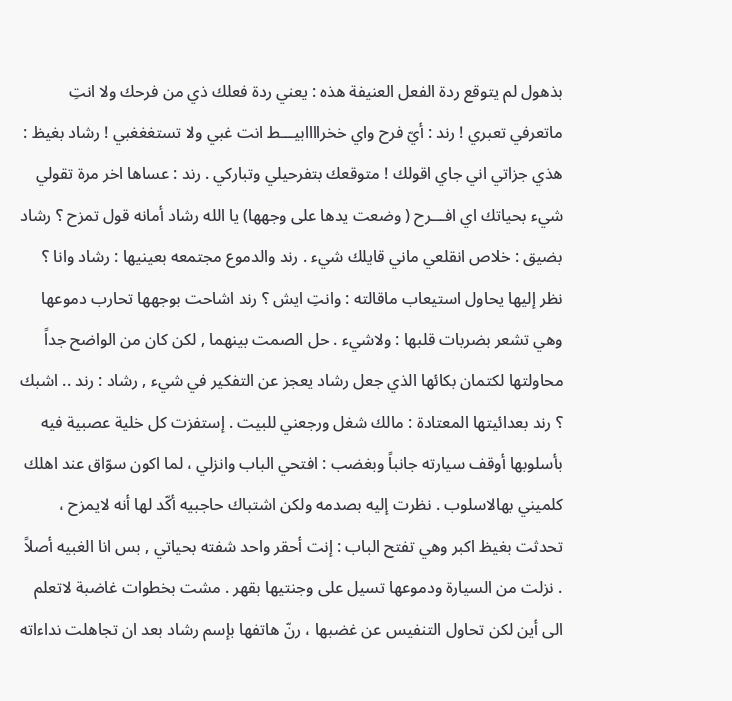بذهول لم يتوقع ردة الفعل العنيفة هذه : يعني ردة فعلك ذي من فرحك ولا انتِ ماتعرفي تعبري ! رند : أيّ فرح واي خخراااابيـــط انت غبي ولا تستغغغبي ! رشاد بغيظ : هذي جزاتي اني جاي اقولك ! متوقعك بتفرحيلي وتباركي . رند : عساها اخر مرة تقولي شيء بحياتك اي افـــرح ( وضعت يدها على وجهها) يا الله رشاد أمانه قول تمزح ؟ رشاد بضيق : خلاص انقلعي ماني قايلك شيء . رند والدموع مجتمعه بعينيها : رشاد وانا ؟ نظر إليها يحاول استيعاب ماقالته : وانتِ ايش ؟ رند اشاحت بوجهها تحارب دموعها وهي تشعر بضربات قلبها : ولاشيء . حل الصمت بينهما , لكن كان من الواضح جداً محاولتها لكتمان بكائها الذي جعل رشاد يعجز عن التفكير في شيء , رشاد : رند .. اشبك ؟ رند بعدائيتها المعتادة : مالك شغل ورجعني للبيت . إستفزت كل خلية عصبية فيه بأسلوبها أوقف سيارته جانباً وبغضب : افتحي الباب وانزلي ، لما اكون سوّاق عند اهلك كلميني بهالاسلوب . نظرت إليه بصدمه ولكن اشتباك حاجبيه أكّد لها أنه لايمزح ، تحدثت بغيظ اكبر وهي تفتح الباب : إنت أحقر واحد شفته بحياتي , بس انا الغبيه أصلاً . نزلت من السيارة ودموعها تسيل على وجنتيها بقهر . مشت بخطوات غاضبة لاتعلم الى أين لكن تحاول التنفيس عن غضبها ، رنّ هاتفها بإسم رشاد بعد ان تجاهلت نداءاته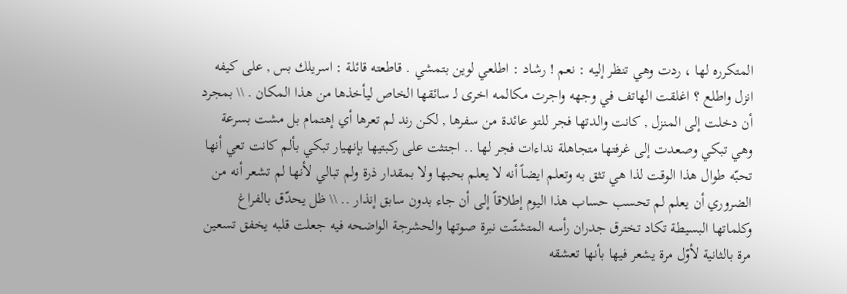المتكرره لها ، ردت وهي تنظر إليه : نعم ! رشاد : اطلعي لوين بتمشي . قاطعته قائلة : اسريلك بس , على كيفه انزل واطلع ؟ اغلقت الهاتف في وجهه واجرت مكالمه اخرى لـ سائقها الخاص ليأخذها من هذا المكان . \\ بمجرد أن دخلت إلى المنزل , كانت والدتها فجر للتو عائدة من سفرها , لكن رند لم تعرها أي إهتمام بل مشت بسرعة وهي تبكي وصعدت إلى غرفتها متجاهلة نداءات فجر لها .. اجتثت على ركبتيها بإنهيار تبكي بألم كانت تعي أنها تحبّه طوال هذا الوقت لذا هي تثق به وتعلم ايضاً أنه لا يعلم بحبها ولا بمقدار ذرة ولم تبالي لأنها لم تشعر أنه من الضروري أن يعلم لم تحسب حساب هذا اليوم إطلاقاً إلى أن جاء بدون سابق إنذار .. \\ ظل يحدّق بالفراغ وكلماتها البسيطة تكاد تخترق جدران رأسه المتشتّت نبرة صوتها والحشرجة الواضحه فيه جعلت قلبه يخفق تسعين مرة بالثانية لأوّل مرة يشعر فيها بأنها تعشقه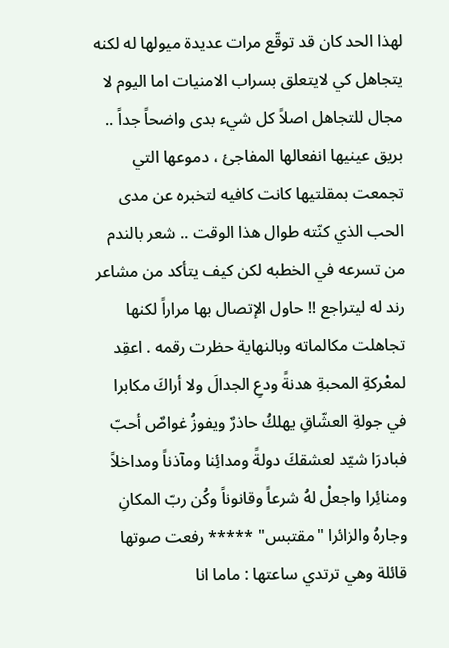لهذا الحد كان قد توقّع مرات عديدة ميولها له لكنه يتجاهل كي لايتعلق بسراب الامنيات اما اليوم لا مجال للتجاهل اصلاً كل شيء بدى واضحاً جداً .. بريق عينيها انفعالها المفاجئ ، دموعها التي تجمعت بمقلتيها كانت كافيه لتخبره عن مدى الحب الذي كنّته طوال هذا الوقت .. شعر بالندم من تسرعه في الخطبه لكن كيف يتأكد من مشاعر رند له ليتراجع !! حاول الإتصال بها مراراً لكنها تجاهلت مكالماته وبالنهاية حظرت رقمه . اعقِد لمعْركةِ المحبةِ هدنةً ودعِ الجدالَ ولا أراكَ مكابرا في جولةِ العشّاقِ يهلكُ حاذرٌ ويفوزُ غواصٌ أحبّ فبادرَا شيّد لعشقكَ دولةً ومدائِنا ومآذناً ومداخلاً ومنائِرا واجعلْ لهُ شرعاً وقانوناً وكُن ربّ المكانِ وجارهُ والزائرا "مقتبس" ***** رفعت صوتها قائلة وهي ترتدي ساعتها : ماما انا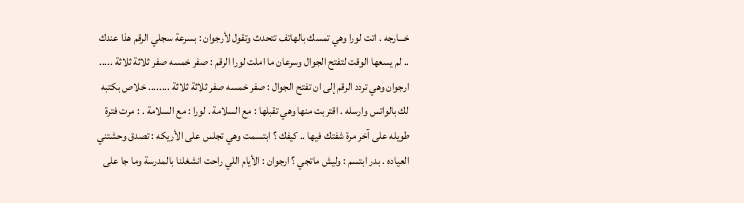خـــارجه . اتت لورا وهي تمسك بالهاتف تتحدث وتقول لأرجوان : بسرعة سجلي الرقم هذا عندك .. لم يسعها الوقت لتفتح الجوال وسرعان ما املت لورا الرقم : صفر خمسه صفر ثلاثة ثلاثة ..... ارجوان وهي تردد الرقم إلى ان تفتح الجوال : صفر خمسه صفر ثلاثة ثلاثة ........ خلاص بكتبه لك بالواتس وارسله . اقتربت منها وهي تقبلها : مع السلامة . لورا : مع السلامة . : مرت فترة طويله على آخر مرة شفتك فيها .. كيفك ؟ ابتسمت وهي تجلس على الأريكه : تصدق وحشتني العياده . بدر ابتسم : وليش ماتجي ؟ ارجوان : الأيام اللي راحت انشغلنا بالمدرسة وما جا على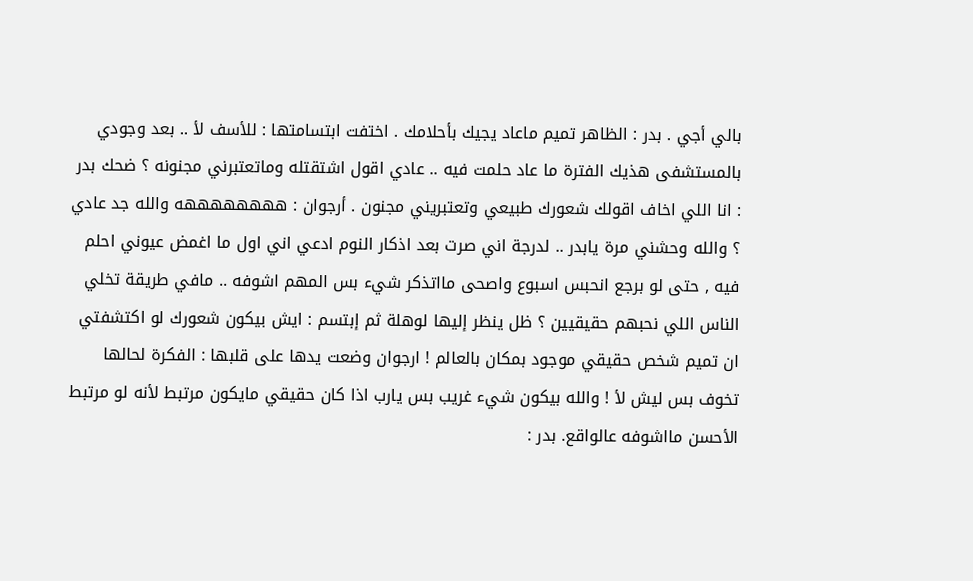بالي أجي . بدر : الظاهر تميم ماعاد يجيك بأحلامك . اختفت ابتسامتها : للأسف لأ .. بعد وجودي بالمستشفى هذيك الفترة ما عاد حلمت فيه .. عادي اقول اشتقتله وماتعتبرني مجنونه ؟ ضحك بدر : انا اللي اخاف اقولك شعورك طبيعي وتعتبريني مجنون . أرجوان : ههههههههه والله جد عادي ؟ والله وحشني مرة يابدر .. لدرجة اني صرت بعد اذكار النوم ادعي اني اول ما اغمض عيوني احلم فيه , حتى لو برجع انحبس اسبوع واصحى مااتذكر شيء بس المهم اشوفه .. مافي طريقة تخلي الناس اللي نحبهم حقيقيين ؟ ظل ينظر إليها لوهلة ثم إبتسم : ايش بيكون شعورك لو اكتشفتي ان تميم شخص حقيقي موجود بمكان بالعالم ! ارجوان وضعت يدها على قلبها : الفكرة لحالها تخوف بس ليش لأ ! والله بيكون شيء غريب بس يارب اذا كان حقيقي مايكون مرتبط لأنه لو مرتبط الأحسن مااشوفه عالواقع. بدر :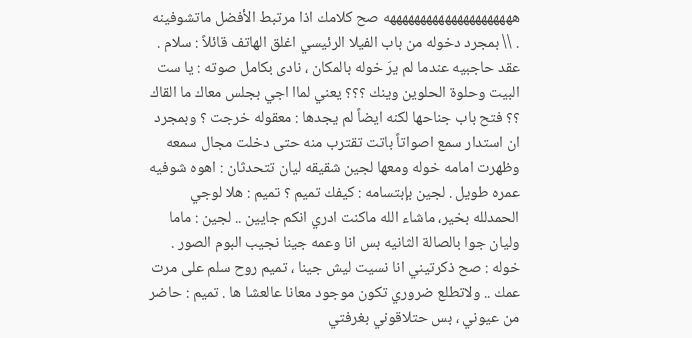هههههههههههههههههههههه صح كلامك اذا مرتبط الأفضل ماتشوفينه . \\ بمجرد دخوله من باب الفيلا الرئيسي اغلق الهاتف قائلاً : سلام . عقد حاجبيه عندما لم يرَ خوله بالمكان ، نادى بكامل صوته : يا ست البيت وحلوة الحلوين وينك ؟؟؟ يعني لماا اجي بجلس معاك ما القاك ؟؟ فتح باب جناحها لكنه ايضاً لم يجدها : معقوله خرجت ؟ وبمجرد ان استدار سمع اصواتاً باتت تقترب منه حتى دخلت مجال سمعه وظهرت امامه خوله ومعها لجين شقيقه ليان تتحدثان : اهوه شوفيه عمره طويل . لجين بإبتسامه : كيفك تميم ؟ تميم : هلا لوجي الحمدلله بخير، ماشاء الله ماكنت ادري انكم جايين .. لجين : ماما وليان جوا بالصالة الثانيه بس انا وعمه جينا نجيب البوم الصور . خوله : صح ذكرتيني انا نسيت ليش جينا ، تميم روح سلم على مرت عمك .. ولاتطلع ضروري تكون موجود معانا عالعشا ها . تميم : حاضر من عيوني ، بس حتلاقوني بغرفتي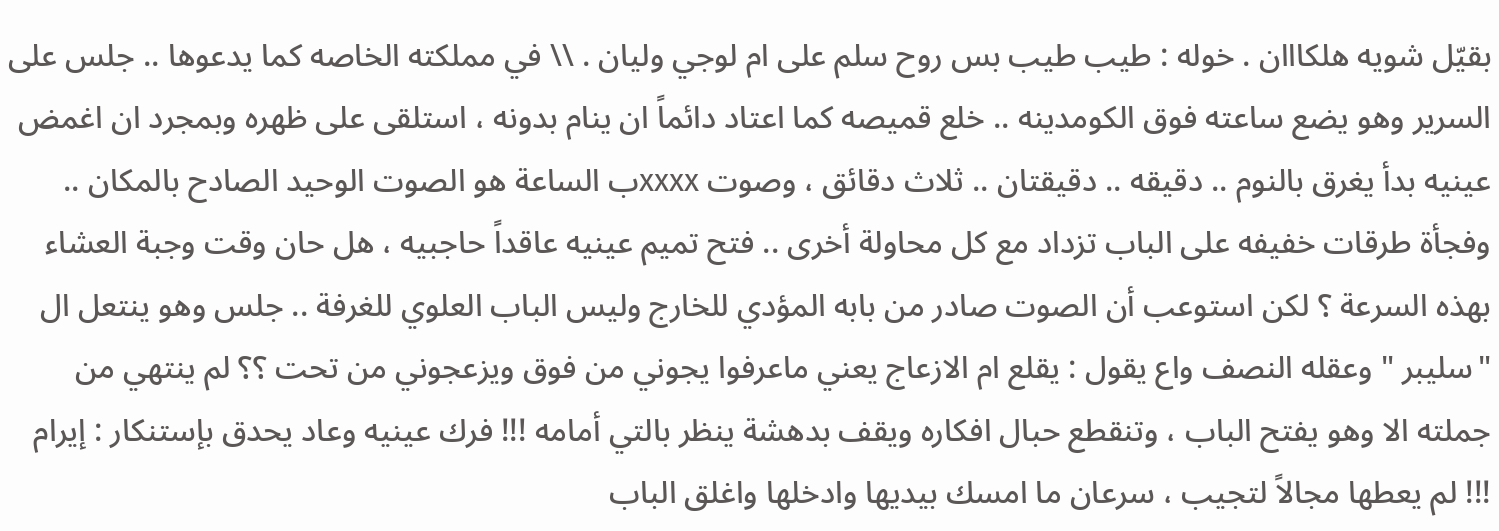بقيّل شويه هلكااان . خوله : طيب طيب بس روح سلم على ام لوجي وليان . \\ في مملكته الخاصه كما يدعوها .. جلس على السرير وهو يضع ساعته فوق الكومدينه .. خلع قميصه كما اعتاد دائماً ان ينام بدونه ، استلقى على ظهره وبمجرد ان اغمض عينيه بدأ يغرق بالنوم .. دقيقه .. دقيقتان .. ثلاث دقائق ، وصوت xxxxب الساعة هو الصوت الوحيد الصادح بالمكان .. وفجأة طرقات خفيفه على الباب تزداد مع كل محاولة أخرى .. فتح تميم عينيه عاقداً حاجبيه ، هل حان وقت وجبة العشاء بهذه السرعة ؟ لكن استوعب أن الصوت صادر من بابه المؤدي للخارج وليس الباب العلوي للغرفة .. جلس وهو ينتعل ال "سليبر " وعقله النصف واع يقول : يقلع ام الازعاج يعني ماعرفوا يجوني من فوق ويزعجوني من تحت ؟؟ لم ينتهي من جملته الا وهو يفتح الباب ، وتنقطع حبال افكاره ويقف بدهشة ينظر بالتي أمامه !!! فرك عينيه وعاد يحدق بإستنكار : إيرام !!! لم يعطها مجالاً لتجيب ، سرعان ما امسك بيديها وادخلها واغلق الباب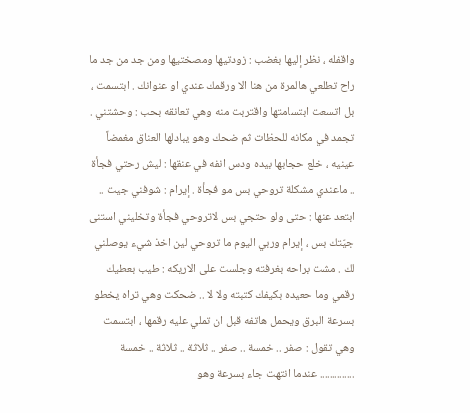واقفله ، نظر إليها بغضب : زودتيها ومصختيها ومن جد من جد ما راح تطلعي هالمرة من هنا الا ورقمك عندي او عنوانك . ابتسمت ، بل اتسعت ابتسامتها واقتربت منه وهي تعانقه بحب : وحشتني . تجمد في مكانه للحظات ثم ضحك وهو يبادلها العناق مغمضاً عينيه ، خلع حجابها بيده ودس انفه في عنقها : ليش رحتي فجأة .. ماعندي مشكلة تروحي بس مو فجأة . إيرام : شوفني جيت .. ابتعد عنها : حتى ولو حتجي بس لاتروحي فجأة وتخليني استنى جيّتك بس ، إيرام وربي اليوم ما تروحي لين اخذ شيء يوصلني لك . مشت براحه بغرفته وجلست على الاريكه : طيب بعطيك رقمي وما حعيده بكيفك كتبته ولا لا .. ضحكت وهي تراه يخطو بسرعة البرق ويحمل هاتفه قبل ان تملي عليه رقمها ، ابتسمت وهي تقول : صفر .. خمسة .. صفر .. ثلاثة .. ثلاثة .. خمسة .............. عندما انتهت جاء بسرعة وهو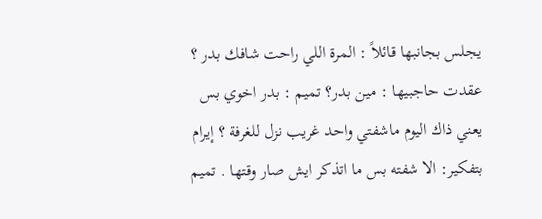يجلس بجانبها قائلاً : المرة اللي راحت شافك بدر ؟ عقدت حاجبيها : مين بدر؟ تميم : بدر اخوي بس يعني ذاك اليوم ماشفتي واحد غريب نزل للغرفة ؟ إيرام بتفكير: الا شفته بس ما اتذكر ايش صار وقتها . تميم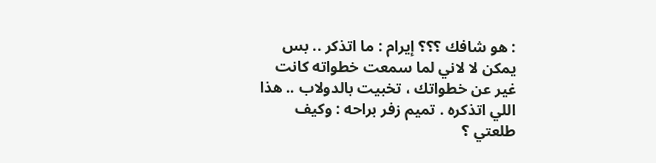: هو شافك ؟؟؟ إيرام : ما اتذكر .. بس يمكن لا لاني لما سمعت خطواته كانت غير عن خطواتك ، تخبيت بالدولاب .. هذا اللي اتذكره . تميم زفر براحه : وكيف طلعتي ؟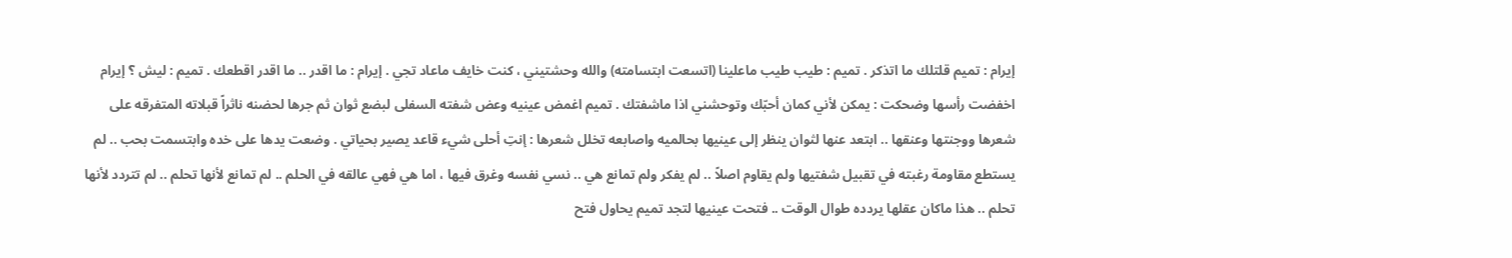إيرام : تميم قلتلك ما اتذكر . تميم : طيب طيب ماعلينا (اتسعت ابتسامته) والله وحشتيني ، كنت خايف ماعاد تجي . إيرام : ما اقدر .. ما اقدر اقطعك . تميم : ليش ؟ إيرام اخفضت رأسها وضحكت : يمكن لأني كمان أحبّك وتوحشني اذا ماشفتك . تميم اغمض عينيه وعض شفته السفلى لبضع ثوان ثم جرها لحضنه ناثراً قبلاته المتفرقه على شعرها ووجنتها وعنقها .. ابتعد عنها لثوان ينظر إلى عينيها بحالميه واصابعه تخلل شعرها : إنتِ أحلى شيء قاعد يصير بحياتي . وضعت يدها على خده وابتسمت بحب .. لم يستطع مقاومة رغبته في تقبيل شفتيها ولم يقاوم اصلاً .. لم يفكر ولم تمانع هي .. نسي نفسه وغرق فيها ، اما هي فهي عالقه في الحلم .. لم تمانع لأنها تحلم .. لم تتردد لأنها تحلم .. هذا ماكان عقلها يردده طوال الوقت .. فتحت عينيها لتجد تميم يحاول فتح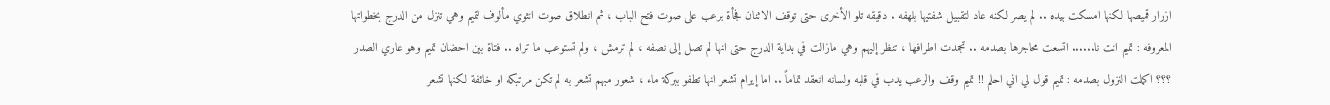ازرار قميصها لكنها امسكت بيده .. لم يصر لكنه عاد لتقبيل شفتيها بلهفه . دقيقه تلو الأخرى حتى توقف الاثنان فجأة برعب على صوت فتح الباب ، ثم انطلاق صوت انثوي مألوف لتميم وهي تنزل من الدرج بخطواتها المعروفه : تميم انت نا...... اتسعت محاجرها بصدمه .. تجمدت اطرافها ، تنظر إليهم وهي مازالت في بداية الدرج حتى انها لم تصل إلى نصفه ، لم ترمش ، ولم تستوعب ما تراه .. فتاة بين احضان تميم وهو عاري الصدر ؟؟؟ اكملت النزول بصدمه : تميم قول لي اني احلم !! تميم وقف والرعب يدب في قلبه ولسانه انعقد تماماً .. اما إيرام تشعر انها تطفو ببركة ماء ، شعور مبهم تشعر به لم تكن مرتبكه او خائفة لكنها تشعر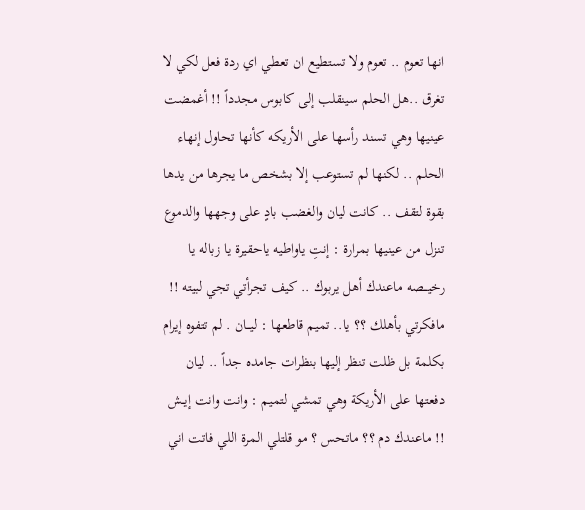انها تعوم .. تعوم ولا تستطيع ان تعطي اي ردة فعل لكي لا تغرق ..هل الحلم سينقلب إلى كابوس مجدداً !! أغمضت عينيها وهي تسند رأسها على الأريكه كأنها تحاول إنهاء الحلم .. لكنها لم تستوعب إلا بشخص ما يجرها من يدها بقوة لتقف .. كانت ليان والغضب بادٍ على وجهها والدموع تنزل من عينيها بمرارة : إنتِ ياواطيه ياحقيرة يا زباله يا رخيـــصه ماعندك أهل يربوك .. كيف تجرأتي تجي لبيته !! مافكرتي بأهلك ؟؟ يا.. تميم قاطعها : ليـــان . لم تتفوه إيرام بكلمة بل ظلت تنظر إليها بنظرات جامده جداً .. ليان دفعتها على الأريكة وهي تمشي لتميم : وانت وانت إيــش !! ماعندك دم ؟؟ ماتحس ؟ مو قلتلي المرة اللي فاتت اني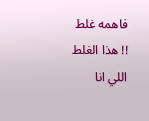فاهمه غلط !! هذا الغلط اللي انا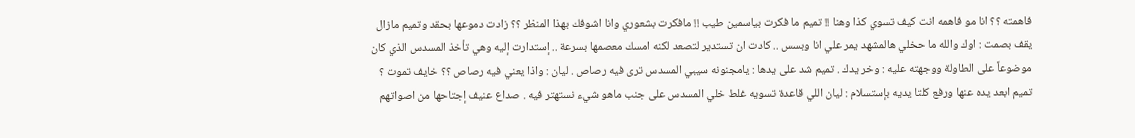فاهمته ؟؟ انا مو فاهمه انت كيف تسوي كذا وهنا !! تميم ما فكرت بياسمين طيب !! مافكرت بشعوري وانا اشوفك بهذا المنظر ؟؟ زادت دموعها بحقد وتميم مازال يقف بصمت : اوك والله ما حخلي هالمشهد يمر علي انا وبسس .. كادت ان تستدير لتصعد لكنه امسك معصمها بسرعة .. إستدارت إليه وهي تأخذ المسدس الذي كان موضوعاً على الطاولة ووجهته عليه : وخر يدك . تميم شد على يدها : يامجنونه سيبي المسدس ترى فيه رصاص . ليان : واذا يعني فيه رصاص ؟؟ خايف تموت ؟ تميم ابعد يده عنها ورفع كلتا يديه بإستسلام : ليان اللي قاعدة تسويه غلط خلي المسدس على جنب ماهو شيء نستهتر فيه . صداع عنيف إجتاحها من اصواتهم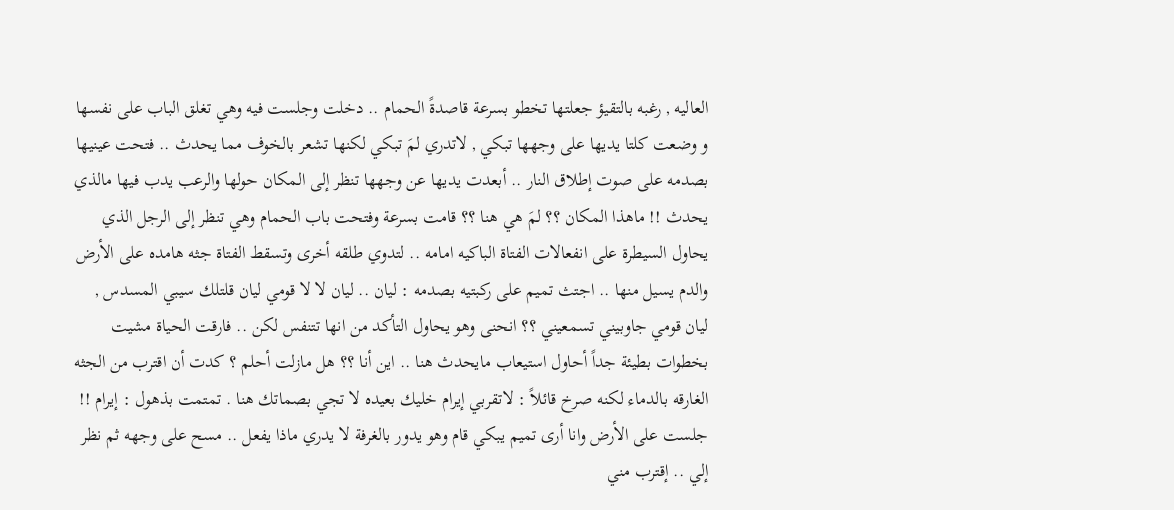العاليه , رغبه بالتقيؤ جعلتها تخطو بسرعة قاصدةً الحمام .. دخلت وجلست فيه وهي تغلق الباب على نفسها و وضعت كلتا يديها على وجهها تبكي , لاتدري لمَ تبكي لكنها تشعر بالخوف مما يحدث .. فتحت عينيها بصدمه على صوت إطلاق النار .. أبعدت يديها عن وجهها تنظر إلى المكان حولها والرعب يدب فيها مالذي يحدث !! ماهذا المكان ؟؟ لمَ هي هنا ؟؟ قامت بسرعة وفتحت باب الحمام وهي تنظر إلى الرجل الذي يحاول السيطرة على انفعالات الفتاة الباكيه امامه .. لتدوي طلقه أخرى وتسقط الفتاة جثه هامده على الأرض والدم يسيل منها .. اجتث تميم على ركبتيه بصدمه : ليان .. ليان لا لا قومي ليان قلتلك سيبي المسدس , ليان قومي جاوبيني تسمعيني ؟؟ انحنى وهو يحاول التأكد من انها تتنفس لكن .. فارقت الحياة مشيت بخطوات بطيئة جداً أحاول استيعاب مايحدث هنا .. اين أنا ؟؟ هل مازلت أحلم ؟ كدت أن اقترب من الجثه الغارقه بالدماء لكنه صرخ قائلاً : لاتقربي إيرام خليك بعيده لا تجي بصماتك هنا . تمتمت بذهول : إيرام !! جلست على الأرض وانا أرى تميم يبكي قام وهو يدور بالغرفة لا يدري ماذا يفعل .. مسح على وجهه ثم نظر إلي .. إقترب مني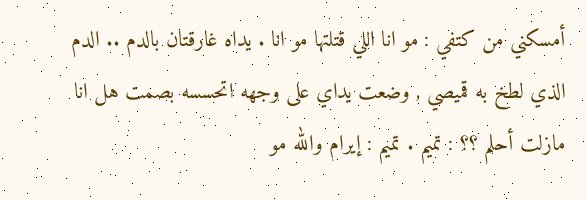أمسكني من كتفي : مو انا اللي قتلتها مو انا . يداه غارقتان بالدم .. الدم الذي لطخ به قميصي , وضعت يداي على وجهه اتحسسه بصمت هل انا مازلت أحلم ؟؟ : تميم . تميم : إيرام والله مو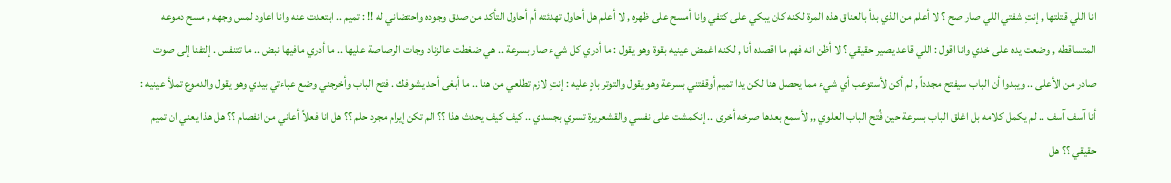انا اللي قتلتها , إنتِ شفتي اللي صار صح ؟ لا أعلم من الذي بدأ بالعناق هذه المرة لكنه كان يبكي على كتفي وانا أمسح على ظهره , لا أعلم هل أحاول تهدئته أم أحاول التأكد من صدق وجوده واحتضاني له !! : تميم .. ابتعدت عنه وانا اعاود لمس وجهه , مسح دموعه المتساقطه , وضعت يده على خدي وانا اقول : اللي قاعد يصير حقيقي ؟ لا أظن انه فهم ما اقصده أنا , لكنه اغمض عينيه بقوة وهو يقول : ما أدري كل شيء صار بسرعة .. هي ضغطت عالزناد وجات الرصاصة عليها .. ما أدري مافيها نبض .. ما تتنفس . إلتفنا إلى صوت صادر من الأعلى .. ويبدوا أن الباب سيفتح مجدداً , لم أكن لأستوعب أي شيء مما يحصل هنا لكن يدا تميم أوقفتني بسرعة وهو يقول والتوتر بادٍ عليه : إنتِ لازم تطلعي من هنا .. ما أبغى أحد يشوفك . فتح الباب وأخرجني وضع عباءتي بيدي وهو يقول والدموع تملأ عينيه : أنا آسف آسف .. لم يكمل كلامه بل اغلق الباب بسرعة حين فُتح الباب العلوي ,, لأسمع بعدها صرخه أخرى .. إنكمشت على نفسي والقشعريرة تسري بجسدي .. كيف كيف يحدث هذا ؟؟ الم تكن إيرام مجرد حلم ؟؟ هل انا فعلاً أعاني من انفصام ؟؟ هل هذا يعني ان تميم حقيقي ؟؟ هل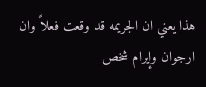هذا يعني ان الجريمه قد وقعت فعلاً وان ارجوان وإيرام شخص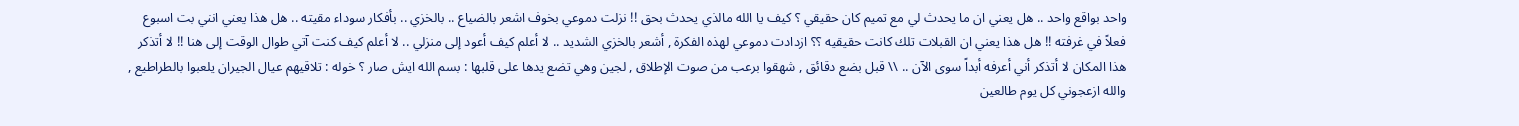واحد بواقع واحد .. هل يعني ان ما يحدث لي مع تميم كان حقيقي ؟ كيف يا الله مالذي يحدث بحق !! نزلت دموعي بخوف اشعر بالضياع .. بالخزي .. بأفكار سوداء مقيته .. هل هذا يعني انني بت اسبوع فعلاً في غرفته !! هل هذا يعني ان القبلات تلك كانت حقيقيه ؟؟ ازدادت دموعي لهذه الفكرة , أشعر بالخزي الشديد .. لا أعلم كيف أعود إلى منزلي .. لا أعلم كيف كنت آتي طوال الوقت إلى هنا !! لا أتذكر هذا المكان لا أتذكر أني أعرفه أبداً سوى الآن .. \\ قبل بضع دقائق , شهقوا برعب من صوت الإطلاق , لجين وهي تضع يدها على قلبها : بسم الله ايش صار ؟ خوله : تلاقيهم عيال الجيران يلعبوا بالطراطيع , والله ازعجوني كل يوم طالعين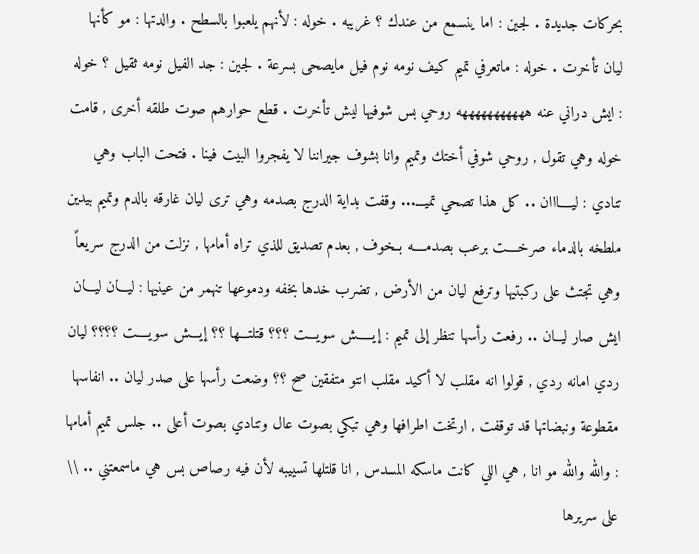بحركات جديدة . لجين : اما ينسمع من عندك ؟ غريبه . خوله : لأنهم يلعبوا بالسطح . والدتها : مو كأنها ليان تأخرت . خوله : ماتعرفي تميم كيف نومه نوم فيل مايصحى بسرعة . لجين : جد الفيل نومه ثقيل ؟ خوله : ايش دراني عنه هههههههههههه روحي بس شوفيها ليش تأخرت . قطع حوارهم صوت طلقه أخرى , قامت خوله وهي تقول , روحي شوفي أختك وتميم وانا بشوف جيراننا لا يفجروا البيت فينا . فتحت الباب وهي تنادي : ليــــااان .. كل هذا تصحي تميـــ... وقفت بداية الدرج بصدمه وهي ترى ليان غارقه بالدم وتميم بيدين ملطخه بالدماء صرخــــت برعب بصدمــــه بــخوف , بعدم تصديق للذي تراه أمامها , نزلت من الدرج سريعاً وهي تجتث على ركبتيها وترفع ليان من الأرض , تضرب خدها بخفه ودموعها تنهمر من عينيها : ليـــان ليـــان ايش صار ليــان .. رفعت رأسها تنظر إلى تميم : إيـــــش سويـــت ؟؟؟ قتلتـــها ؟؟ إيـــش سويــــت ؟؟؟؟ ليان ردي امانه ردي , قولوا انه مقلب لا أكيد مقلب انتو متفقين صح ؟؟ وضعت رأسها على صدر ليان .. انفاسها مقطوعة ونبضاتها قد توقفت , ارتخت اطرافها وهي تبكي بصوت عال وتنادي بصوت أعلى .. جلس تميم أمامها : والله والله مو انا , هي اللي كانت ماسكه المسدس , انا قلتلها تسييبه لأن فيه رصاص بس هي ماسمعتني .. \\ على سريرها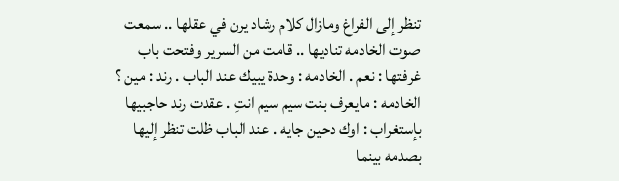تنظر إلى الفراغ ومازال كلام رشاد يرن في عقلها .. سمعت صوت الخادمه تناديها .. قامت من السرير وفتحت باب غرفتها : نعم . الخادمه : وحدة يبيك عند الباب . رند : مين ؟ الخادمه : مايعرف بنت سيم سيم انتِ . عقدت رند حاجبيها بإستغراب : اوك دحين جايه . عند الباب ظلت تنظر إليها بصدمه بينما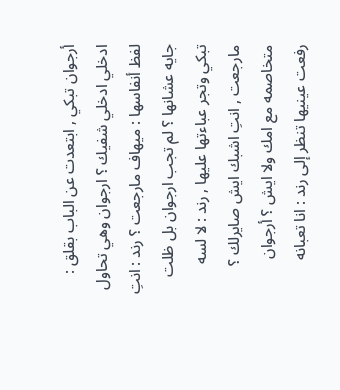أرجوان تبكي , ابتعدت عن الباب بقلق : ادخلي ادخلي شفيك ؟ ارجوان وهي تحاول لفظ أنفاسها : ميهاف مارجعت ؟ رند : انتِ جايه عشانها ؟ لم تجب ارجوان بل ظلت تبكي وتجر عباءتها عليها , رند : لا لسه مارجعت , انتِ اشبك ايش صايرلك ؟ متخاصمه مع امك ولا ايش ؟ أرجوان رفعت عينيها تنظر إلى رند : انا تعبانه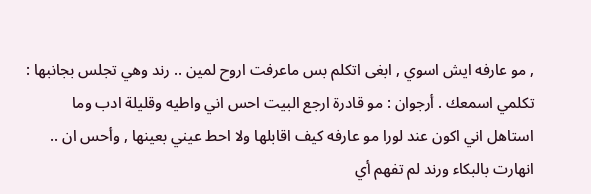, مو عارفه ايش اسوي , ابغى اتكلم بس ماعرفت اروح لمين .. رند وهي تجلس بجانبها : تكلمي اسمعك . أرجوان : مو قادرة ارجع البيت احس اني واطيه وقليلة ادب وما استاهل اني اكون عند لورا مو عارفه كيف اقابلها ولا احط عيني بعينها , وأحس ان .. انهارت بالبكاء ورند لم تفهم أي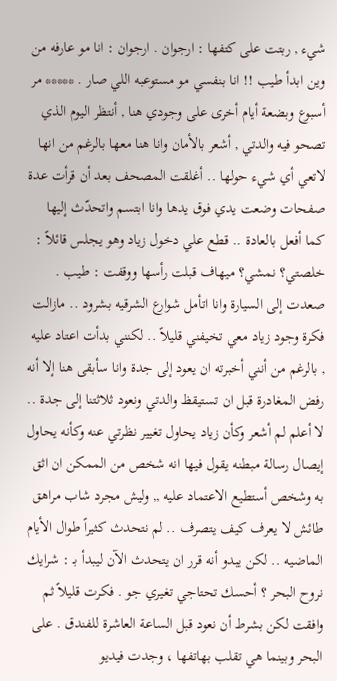شيء , ربتت على كتفها : ارجوان . ارجوان : انا مو عارفه من وين ابدأ طيب !! انا بنفسي مو مستوعبه اللي صار . ***** مر أسبوع وبضعة أيام أخرى على وجودي هنا , أنتظر اليوم الذي تصحو فيه والدتي , أشعر بالأمان وانا هنا معها بالرغم من انها لاتعي أي شيء حولها .. أغلقت المصحف بعد أن قرأت عدة صفحات وضعت يدي فوق يدها وانا ابتسم واتحدّث إليها كما أفعل بالعادة .. قطع علي دخول زياد وهو يجلس قائلاً : خلصتي؟ نمشي؟ ميهاف قبلت رأسها ووقفت : طيب . صعدت إلى السيارة وانا اتأمل شوارع الشرقيه بشرود .. مازالت فكرة وجود زياد معي تخيفني قليلاً .. لكنني بدأت اعتاد عليه , بالرغم من أنني أخبرته ان يعود إلى جدة وانا سأبقى هنا إلا أنه رفض المغادرة قبل ان تستيقظ والدتي ونعود ثلاثتنا إلى جدة .. لا أعلم لم أشعر وكأن زياد يحاول تغيير نظرتي عنه وكأنه يحاول إيصال رسالة مبطنه يقول فيها انه شخص من الممكن ان اثق به وشخص أستطيع الاعتماد عليه ,, وليش مجرد شاب مراهق طائش لا يعرف كيف يتصرف .. لم نتحدث كثيراً طوال الأيام الماضيه .. لكن يبدو أنه قرر ان يتحدث الآن ليبدأ بـ : شرايك نروح البحر ؟ أحسك تحتاجي تغيري جو . فكرت قليلاً ثم وافقت لكن بشرط أن نعود قبل الساعة العاشرة للفندق . على البحر وبينما هي تقلب بهاتفها ، وجدت فيديو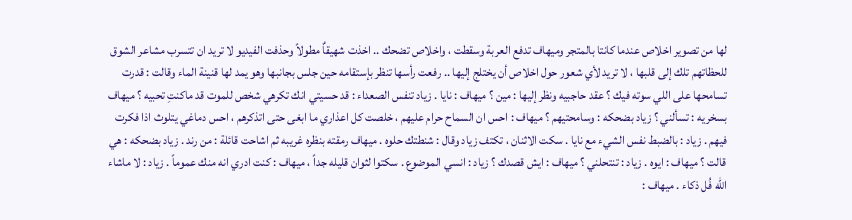لها من تصوير اخلاص عندما كانتا بالمتجر وميهاف تدفع العربة وسقطت ، واخلاص تضحك .. اخذت شهيقاٌ مطولاً وحذفت الفيديو لا تريد ان تتسرب مشاعر الشوق للحظاتهم تلك إلى قلبها ، لا تريد لأي شعور حول اخلاص أن يختلج إليها .. رفعت رأسها تنظر بإستقامه حين جلس بجانبها وهو يمد لها قنينة الماء وقالت : قدرت تسامحها على اللي سوته فيك ؟ عقد حاجبيه ونظر إليها : مين ؟ ميهاف : نايا . زياد تنفس الصعداء : قد حسيتي انك تكرهي شخص للموت قد ماكنتِ تحبيه ؟ ميهاف بسخريه : تسألني ؟ زياد بضحكه : وسامحتيهم ؟ ميهاف : احس ان السماح حرام عليهم ، خلصت كل اعذاري ما ابغى حتى اتذكرهم ، احس دماغي يتلوث اذا فكرت فيهم . زياد : بالضبط نفس الشيء مع نايا . سكت الاثنان ، تكتف زياد وقال : شنطتك حلوه . ميهاف رمقته بنظره غريبه ثم اشاحت قائلة : من رند . زياد بضحكه : هي قالت ؟ ميهاف : ايوه . زياد : تنتحلني ؟ ميهاف : ايش قصدك ؟ زياد : انسي الموضوع . سكتوا لثوان قليله جداً ، ميهاف : كنت ادري انه منك عموماً . زياد : لا ماشاء الله فُل ذكاء . ميهاف :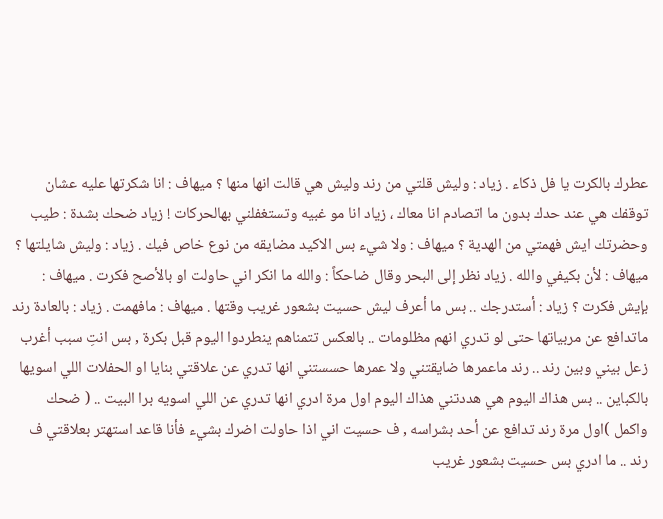عطرك بالكرت يا فل ذكاء . زياد : وليش قلتي من رند وليش هي قالت انها منها ؟ ميهاف : انا شكرتها عليه عشان توقفك هي عند حدك بدون ما اتصادم انا معاك ، زياد انا مو غبيه وتستغفلني بهالحركات ! زياد ضحك بشدة : طيب وحضرتك ايش فهمتي من الهدية ؟ ميهاف : ولا شيء بس الاكيد مضايقه من نوع خاص فيك . زياد : وليش شايلتها ؟ ميهاف : لأن بكيفي والله . زياد نظر إلى البحر وقال ضاحكاً : والله ما انكر اني حاولت او بالأصح فكرت . ميهاف : بإيش فكرت ؟ زياد : أستدرجك .. بس ما أعرف ليش حسيت بشعور غريب وقتها . ميهاف : مافهمت . زياد : بالعادة رند ماتدافع عن مربياتها حتى لو تدري انهم مظلومات .. بالعكس تتمناهم ينطردوا اليوم قبل بكرة , بس انتِ سبب أغرب زعل بيني وبين رند .. رند ماعمرها ضايقتني ولا عمرها حسستني انها تدري عن علاقتي بنايا او الحفلات اللي اسويها بالكباين .. بس هذاك اليوم هي هددتني هذاك اليوم اول مرة ادري انها تدري عن اللي اسويه برا البيت .. ( ضحك واكمل )اول مرة رند تدافع عن أحد بشراسه , ف حسيت اني اذا حاولت اضرك بشيء فأنا قاعد استهتر بعلاقتي ف رند .. ما ادري بس حسيت بشعور غريب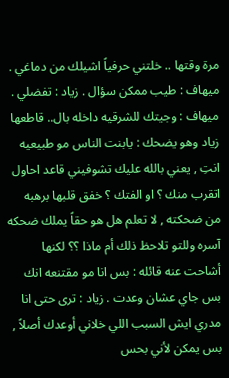مرة وقتها .. خلتني حرفياً اشيلك من دماغي . ميهاف : طيب ممكن سؤال . زياد : تفضلي . ميهاف : وجيتك للشرقيه داخله بال.. قاطعها زياد وهو يضحك : يابنت الناس مو طبيعيه انتِ , يعني بالله عليك تشوفيني قاعد احاول اتقرب منك ؟ او الفتك ؟ خفق قلبها برهبه من ضحكته , لا تعلم هل هو حقاً يملك ضحكه آسره وللتو تلاحظ ذلك أم ماذا ؟؟ لكنها أشاحت عنه قائله : بس انا مو مقتنعه انك بس جاي عشان وعدت . زياد : ترى حتى انا مدري ايش السبب اللي خلاني أوعدك أصلاً , بس يمكن لأني بحس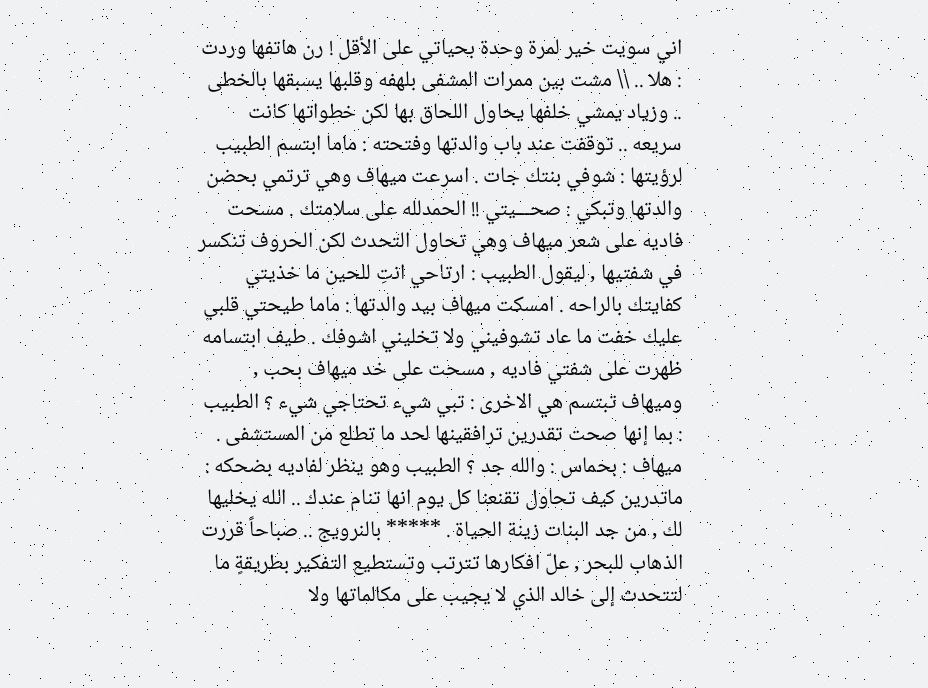اني سويت خير لمرة وحدة بحياتي على الأقل ! رن هاتفها وردت : هلا .. \\ مشت بين ممرات المشفى بلهفه وقلبها يسبقها بالخطى .. وزياد يمشي خلفها يحاول اللحاق بها لكن خطواتها كانت سريعه .. توقفت عند باب والدتها وفتحته : ماما ابتسم الطبيب لرؤيتها : شوفي بنتك جات . اسرعت ميهاف وهي ترتمي بحضن والدتها وتبكي : صحـــيتي !! الحمدلله على سلامتك . مسحت فاديه على شعر ميهاف وهي تحاول التحدث لكن الحروف تنكسر في شفتيها , ليقول الطبيب : ارتاحي انتِ للحين ما خذيتي كفايتك بالراحه . امسكت ميهاف بيد والدتها : ماما طيحتي قلبي عليك خفت ما عاد تشوفيني ولا تخليني اشوفك . طيف ابتسامه ظهرت على شفتي فاديه , مسحت على خد ميهاف بحب , وميهاف تبتسم هي الاخرى : تبي شيء تحتاجي شيء ؟ الطبيب : بما إنها صحت تقدرين ترافقينها لحد ما تطلع من المستشفى . ميهاف : بحماس : والله جد ؟ الطبيب وهو ينظر لفاديه بضحكه : ماتدرين كيف تحاول تقنعنا كل يوم انها تنام عندك .. الله يخليها لك , من جد البنات زينة الحياة . ***** بالنرويج .. صباحاً قررت الذهاب للبحر , علّ افكارها تترتب وتستطيع التفكير بطريقةٍ ما لتتحدث إلى خالد الذي لا يجيب على مكالماتها ولا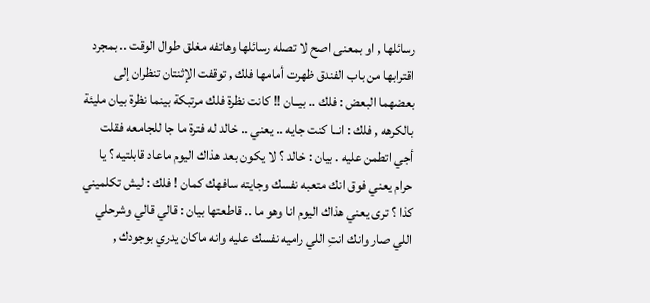رسائلها , او بمعنى اصح لا تصله رسائلها وهاتفه مغلق طوال الوقت .. بمجرد اقترابها من باب الفندق ظهرت أمامها فلك , توقفت الإثنتان تنظران إلى بعضهما البعض : فلك .. بيــان !! كانت نظرة فلك مرتبكة بينما نظرة بيان مليئة بالكرهه , فلك : انــا كنت جايه .. يعني .. خالد له فترة ما جا للجامعه فقلت أجي اتطمن عليه . بيان : خالد ؟ لا يكون بعد هذاك اليوم ماعاد قابلتيه ؟ يا حرام يعني فوق انك متعبه نفسك وجايته سافهك كمان ! فلك : ليش تكلميني كذا ؟ ترى يعني هذاك اليوم انا وهو ما .. قاطعتها بيان : قالي قالي وشرحلي اللي صار وانك انتِ اللي راميه نفسك عليه وانه ماكان يدري بوجودك ,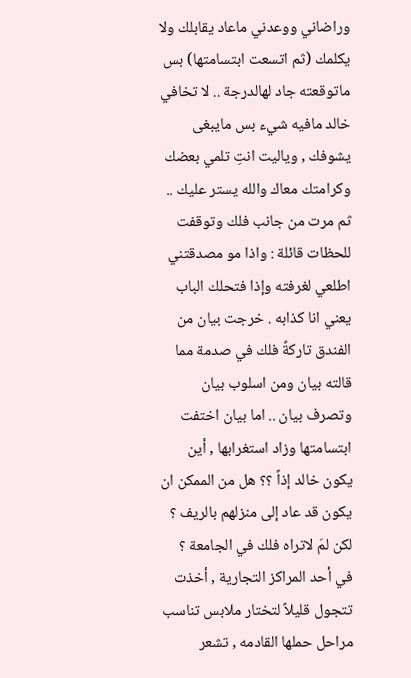وراضاني ووعدني ماعاد يقابلك ولا يكلمك (ثم اتسعت ابتسامتها) بس ماتوقعته جاد لهالدرجة .. لا تخافي خالد مافيه شيء بس مايبغى يشوفك , وياليت انتِ تلمي بعضك وكرامتك معاك والله يستر عليك .. ثم مرت من جانب فلك وتوقفت للحظات قائلة : واذا مو مصدقتني اطلعي لغرفته وإذا فتحلك الباب يعني انا كذابه . خرجت بيان من الفندق تاركةً فلك في صدمة مما قالته بيان ومن اسلوب بيان وتصرف بيان .. اما بيان اختفت ابتسامتها وزاد استغرابها , أين يكون خالد إذاً ؟؟ هل من الممكن ان يكون قد عاد إلى منزلهم بالريف ؟ لكن لمَ لاتراه فلك في الجامعة ؟ في أحد المراكز التجارية , أخذت تتجول قليلاً لتختار ملابس تناسب مراحل حملها القادمه , تشعر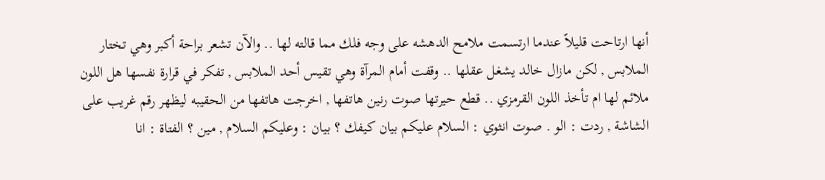أنها ارتاحت قليلاً عندما ارتسمت ملامح الدهشه على وجه فلك مما قالته لها .. والآن تشعر براحة أكبر وهي تختار الملابس , لكن مازال خالد يشغل عقلها .. وقفت أمام المرآة وهي تقيس أحد الملابس , تفكر في قرارة نفسها هل اللون ملائم لها ام تأخذ اللون القرمزي .. قطع حيرتها صوت رنين هاتفها , اخرجت هاتفها من الحقيبه ليظهر رقم غريب على الشاشة , ردت : الو . صوت انثوي : السلام عليكم بيان كيفك ؟ بيان : وعليكم السلام , مين ؟ الفتاة : انا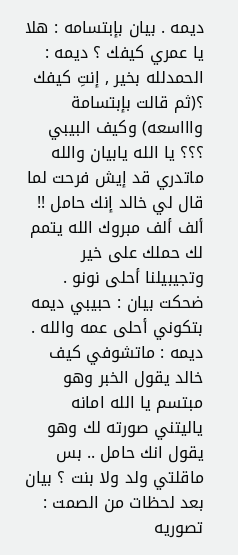ديمه . بيان بإبتسامه : هلا يا عمري كيفك ؟ ديمه : الحمدلله بخير , إنتِ كيفك ؟(ثم قالت بإبتسامة واااسعه) وكيف البيبي ؟؟؟ يا الله يابيان والله ماتدري قد إيش فرحت لما قال لي خالد إنك حامل !! ألف ألف مبروك الله يتمم لك حملك على خير وتجيبيلنا أحلى نونو . ضحكت بيان : حبيبي ديمه بتكوني أحلى عمه والله . ديمه : ماتشوفي كيف خالد يقول الخبر وهو مبتسم يا الله امانه ياليتني صورته لك وهو يقول انك حامل .. بس ماقلتي ولد ولا بنت ؟ بيان بعد لحظات من الصمت : تصوريه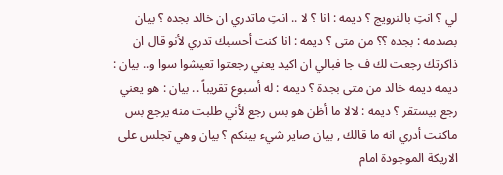لي ؟ انتِ بالنرويج ؟ ديمه : انا ؟ لا .. انتِ ماتدري ان خالد بجده ؟ بيان بصدمه : بجده ؟؟ من متى ؟ ديمه : انا كنت أحسبك تدري لأنو قال ان ذاكرتك رجعت لك ف جا فبالي ان اكيد يعني رجعتوا تعيشوا سوا و.. بيان : ديمه ديمه خالد من متى بجدة ؟ ديمه : له أسبوع تقريباً .. بيان : هو يعني رجع بيستقر ؟ ديمه : لالا ما أظن هو بس رجع لأني طلبت منه يرجع بس ماكنت أدري انه ما قالك , بيان صاير شيء بينكم ؟ بيان وهي تجلس على الاريكة الموجودة امام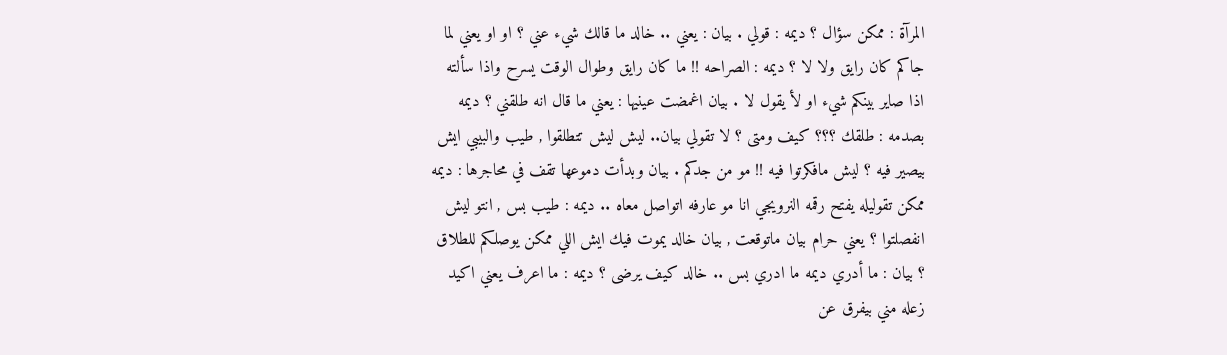المرآة : ممكن سؤال ؟ ديمه : قولي . بيان : يعني .. خالد ما قالك شيء عني ؟ او او يعني لما جاكم كان رايق ولا لا ؟ ديمه : الصراحه !! ما كان رايق وطوال الوقت يسرح واذا سألته اذا صاير بينكم شيء او لأ يقول لا . بيان اغمضت عينيها : يعني ما قال انه طلقني ؟ ديمه بصدمه : طلقك ؟؟؟ كيف ومتى ؟ لا تقولي بيان.. ليش ليش تتطلقوا , طيب والبيبي ايش بيصير فيه ؟ ليش مافكرتوا فيه !! مو من جدكم . بيان وبدأت دموعها تقف في محاجرها : ديمه ممكن تقوليله يفتح رقمه النرويجي انا مو عارفه اتواصل معاه .. ديمه : طيب بس , انتو ليش انفصلتوا ؟ يعني حرام بيان ماتوقعت , بيان خالد يموت فيك ايش اللي ممكن يوصلكم للطلاق ؟ بيان : ما أدري ديمه ما ادري بس .. خالد كيف يرضى ؟ ديمه : ما اعرف يعني اكيد زعله مني بيفرق عن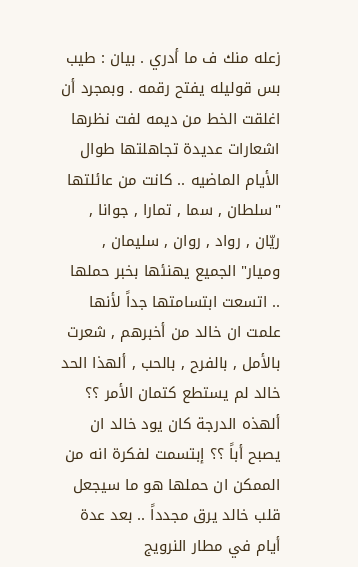زعله منك ف ما أدري . بيان : طيب بس قوليله يفتح رقمه . وبمجرد أن اغلقت الخط من ديمه لفت نظرها اشعارات عديدة تجاهلتها طوال الأيام الماضيه .. كانت من عائلتها "سلطان , سما , تمارا , جوانا , ريّان , رواد , روان , سليمان , وميار" الجميع يهنئها بخبر حملها .. اتسعت ابتسامتها جداً لأنها علمت ان خالد من أخبرهم , شعرت بالأمل , بالفرح , بالحب , ألهذا الحد خالد لم يستطع كتمان الأمر ؟؟ ألهذه الدرجة كان يود خالد ان يصبح أباً ؟؟ إبتسمت لفكرة انه من الممكن ان حملها هو ما سيجعل قلب خالد يرق مجدداً .. بعد عدة أيام في مطار النرويج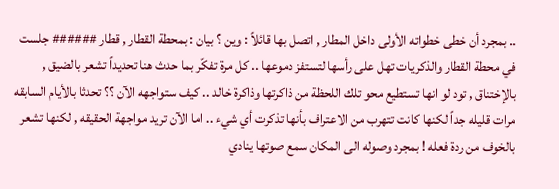.. بمجرد أن خطى خطواته الأولى داخل المطار , اتصل بها قائلاً : وين ؟ بيان : بمحطة القطار , قطار ###### جلست في محطة القطار والذكريات تهل على رأسها لتستفز دموعها .. كل مرة تفكّر بما حدث هنا تحديداً تشعر بالضيق , بالإختناق , تود لو انها تستطيع محو تلك اللحظة من ذاكرتها وذاكرة خالد .. كيف ستواجهه الآن ؟؟ تحدثا بالأيام السابقه مرات قليله جداً لكنها كانت تتهرب من الاعتراف بأنها تذكرت أي شيء .. اما الآن تريد مواجهة الحقيقه , لكنها تشعر بالخوف من ردة فعله ! بمجرد وصوله الى المكان سمع صوتها ينادي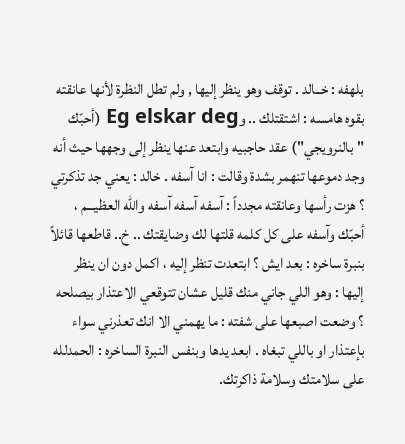بلهفه : خــالد . توقف وهو ينظر إليها , ولم تطل النظرة لأنها عانقته بقوه هامسه : اشتقتلك .. وEg elskar deg (أحبّك "بالنرويجي") عقد حاجبيه وابتعد عنها ينظر إلى وجهها حيث أنه وجد دموعها تنهمر بشدة وقالت : انا آسفه . خالد : يعني جد تذكرتي ؟ هزت رأسها وعانقته مجدداً : آسفه آسفه آسفه والله العظيـــم ، أحبّك وآسفه على كل كلمه قلتها لك وضايقتك .. خ.. قاطعها قائلاً بنبرة ساخره : بعد ايش ؟ ابتعدت تنظر إليه ، اكمل دون ان ينظر إليها : وهو اللي جاني منك قليل عشان تتوقعي الاعتذار بيصلحه ؟ وضعت اصبعها على شفته : ما يهمني الا انك تعذرني سواء بإعتذار او باللي تبغاه . ابعد يدها وبنفس النبرة الساخره : الحمدلله على سلامتك وسلامة ذاكرتك.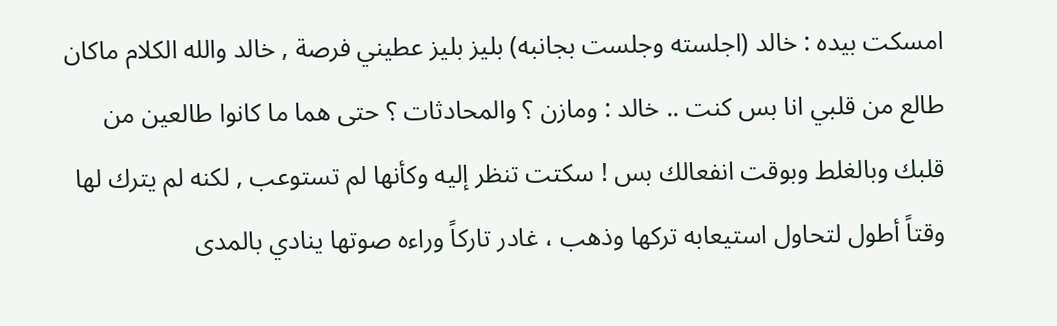امسكت بيده : خالد (اجلسته وجلست بجانبه) بليز بليز عطيني فرصة , خالد والله الكلام ماكان طالع من قلبي انا بس كنت .. خالد : ومازن ؟ والمحادثات ؟ حتى هما ما كانوا طالعين من قلبك وبالغلط وبوقت انفعالك بس ! سكتت تنظر إليه وكأنها لم تستوعب , لكنه لم يترك لها وقتاً أطول لتحاول استيعابه تركها وذهب ، غادر تاركاً وراءه صوتها ينادي بالمدى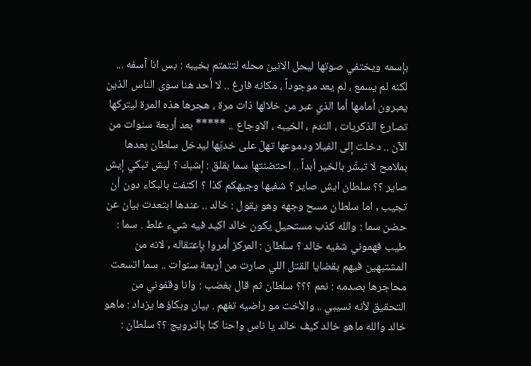بإسمه ويختفي صوتها ليحل الانين محله لتتمتم بخيبه : بس انا آسفه ... لكنه لم يسمع ، لم يعد موجوداً ، مكانه فارغ .. لا أحد هنا سوى الناس الذين يعبرون أمامها أما الذي عبر من خلالها ذات مرة ، هجرها هذه المرة ليتركها تصارع الذكريات ، الندم ، الخيبه ، الاوجاع .. ***** بعد أربعة سنوات من الآن .. دخلت إلى الفيلا ودموعها تهلّ على خديّها ليدخل سلطان بعدها بملامح لا تبشّر بالخير أبداً .. احتضنتها سما بقلق : إشبك ؟ ليش تبكي إيش صاير ؟؟ سلطان ايش صاير ؟ شفيها وجيهكم كذا ؟ اكتفت بالبكاء دون أن تجيب , اما سلطان مسح وجهه وهو يقول : خالد .. عندها ابتعدت بيان عن حضن سما : والله كذب مستحيل يكون خالد اكيد فيه شيء غلط . سما : طيب فهموني شفيه خالد ؟ سلطان : المركز أمروا بإعتقاله , لانه من المشتبهين فيهم بقضايا القتل اللي صارت من أربعة سنوات .. سما اتسعت محاجرها بصدمه : نعم ؟؟؟ سلطان ثم قال بغضب : وانا وقفوني من التحقيق لأنه نسيبي .. والأخت مو راضيه تفهم . بيان وبكاؤها يزداد : ماهو خالد والله ماهو خالد كيف خالد يا ناس واحنا كنا بالنرويج ؟؟ سلطان :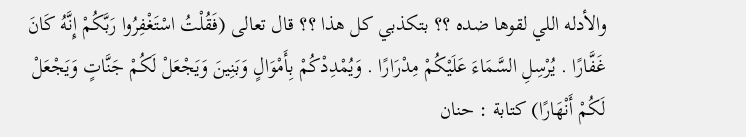والأدله اللي لقوها ضده ؟؟ بتكذبي كل هذا ؟؟ قال تعالى (فَقُلْتُ اسْتَغْفِرُوا رَبَّكُمْ إِنَّهُ كَانَ غَفَّارًا . يُرْسِلِ السَّمَاءَ عَلَيْكُمْ مِدْرَارًا . وَيُمْدِدْكُمْ بِأَمْوَالٍ وَبَنِينَ وَيَجْعَلْ لَكُمْ جَنَّاتٍ وَيَجْعَلْ لَكُمْ أَنْهَارًا) كتابة : حنان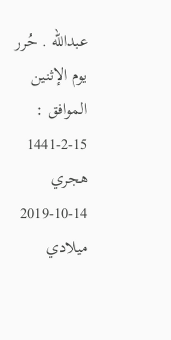عبدالله . حُرر يوم الإثنين الموافق : 15-2-1441 هجري 14-10-2019 ميلادي